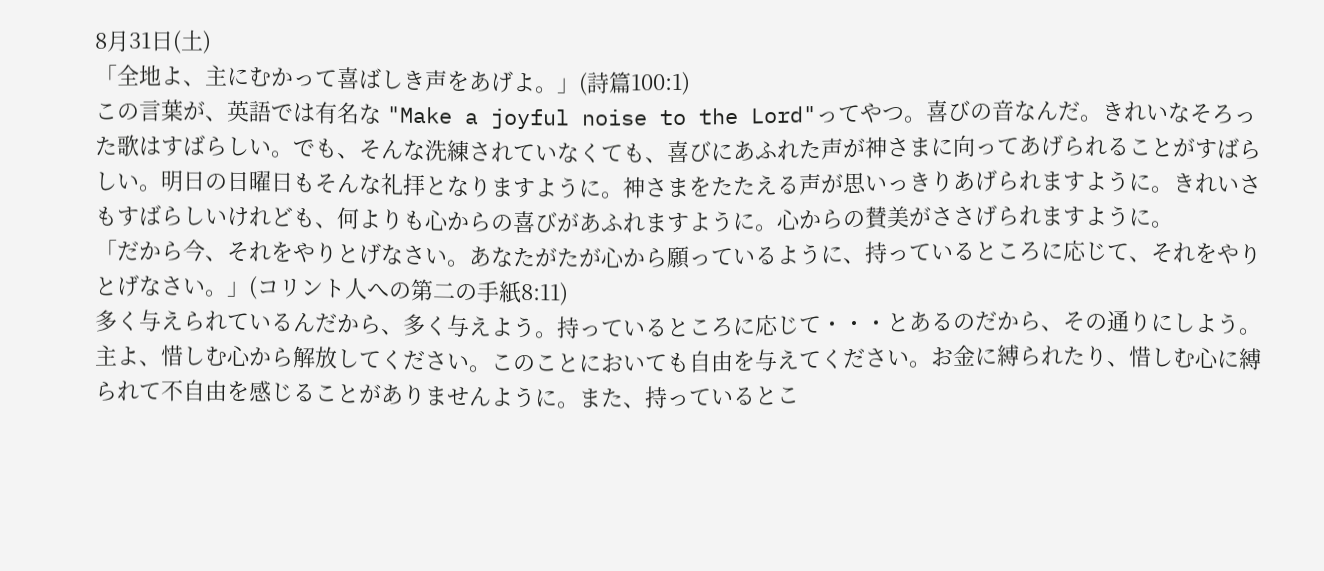8月31日(土)
「全地よ、主にむかって喜ばしき声をあげよ。」(詩篇100:1)
この言葉が、英語では有名な "Make a joyful noise to the Lord"ってやつ。喜びの音なんだ。きれいなそろった歌はすばらしい。でも、そんな洗練されていなくても、喜びにあふれた声が神さまに向ってあげられることがすばらしい。明日の日曜日もそんな礼拝となりますように。神さまをたたえる声が思いっきりあげられますように。きれいさもすばらしいけれども、何よりも心からの喜びがあふれますように。心からの賛美がささげられますように。
「だから今、それをやりとげなさい。あなたがたが心から願っているように、持っているところに応じて、それをやりとげなさい。」(コリント人への第二の手紙8:11)
多く与えられているんだから、多く与えよう。持っているところに応じて・・・とあるのだから、その通りにしよう。主よ、惜しむ心から解放してください。このことにおいても自由を与えてください。お金に縛られたり、惜しむ心に縛られて不自由を感じることがありませんように。また、持っているとこ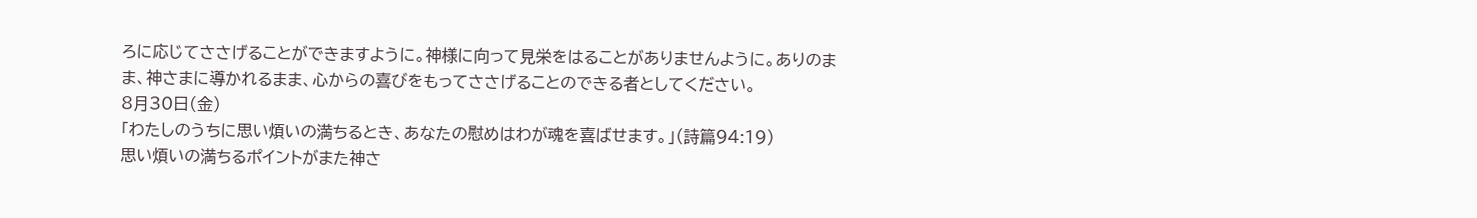ろに応じてささげることができますように。神様に向って見栄をはることがありませんように。ありのまま、神さまに導かれるまま、心からの喜びをもってささげることのできる者としてください。
8月30日(金)
「わたしのうちに思い煩いの満ちるとき、あなたの慰めはわが魂を喜ばせます。」(詩篇94:19)
思い煩いの満ちるポイントがまた神さ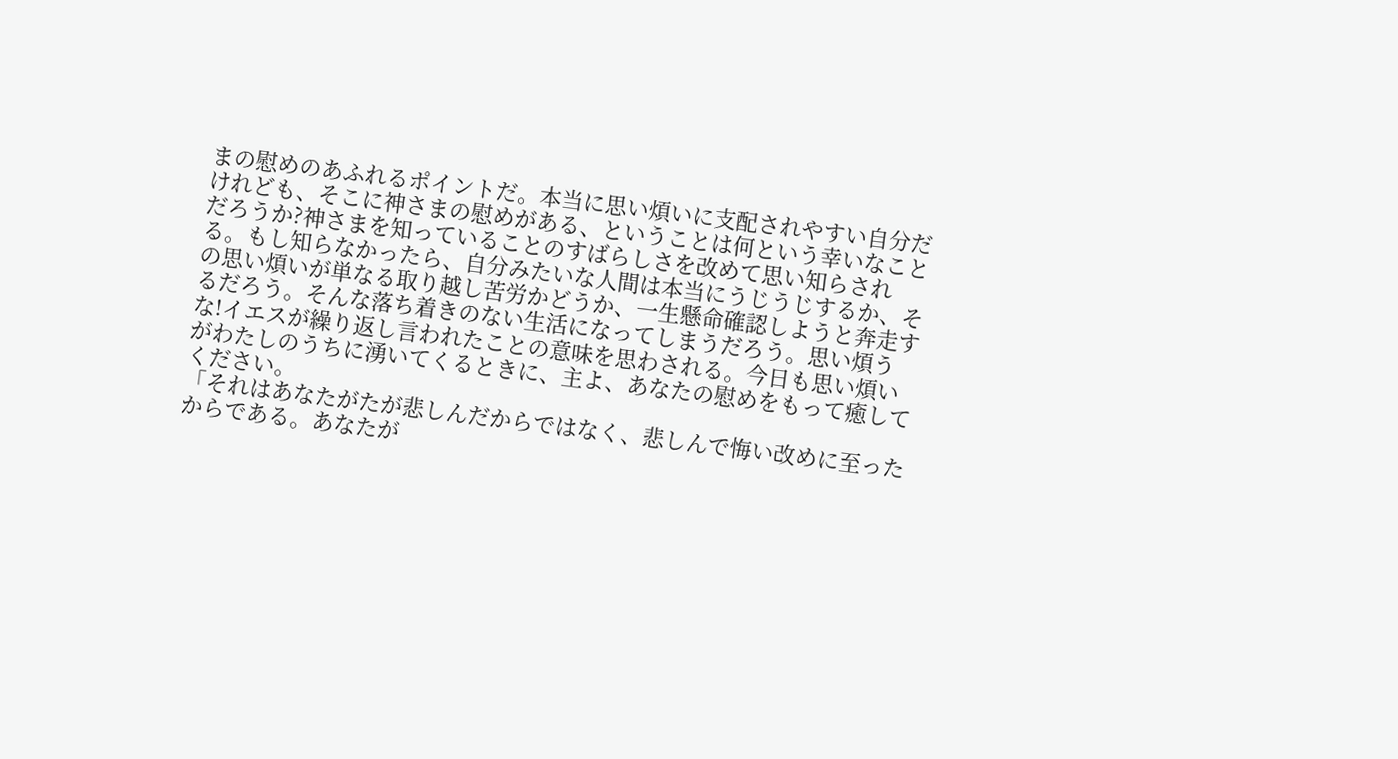まの慰めのあふれるポイントだ。本当に思い煩いに支配されやすい自分だけれども、そこに神さまの慰めがある、ということは何という幸いなことだろうか?神さまを知っていることのすばらしさを改めて思い知らされる。もし知らなかったら、自分みたいな人間は本当にうじうじするか、その思い煩いが単なる取り越し苦労かどうか、一生懸命確認しようと奔走するだろう。そんな落ち着きのない生活になってしまうだろう。思い煩うな!イエスが繰り返し言われたことの意味を思わされる。今日も思い煩いがわたしのうちに湧いてくるときに、主よ、あなたの慰めをもって癒してください。
「それはあなたがたが悲しんだからではなく、悲しんで悔い改めに至ったからである。あなたが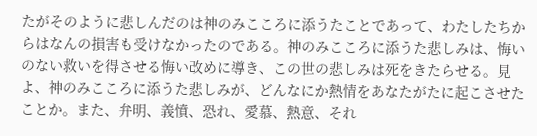たがそのように悲しんだのは神のみこころに添うたことであって、わたしたちからはなんの損害も受けなかったのである。神のみこころに添うた悲しみは、悔いのない救いを得させる悔い改めに導き、この世の悲しみは死をきたらせる。見よ、神のみこころに添うた悲しみが、どんなにか熱情をあなたがたに起こさせたことか。また、弁明、義憤、恐れ、愛慕、熱意、それ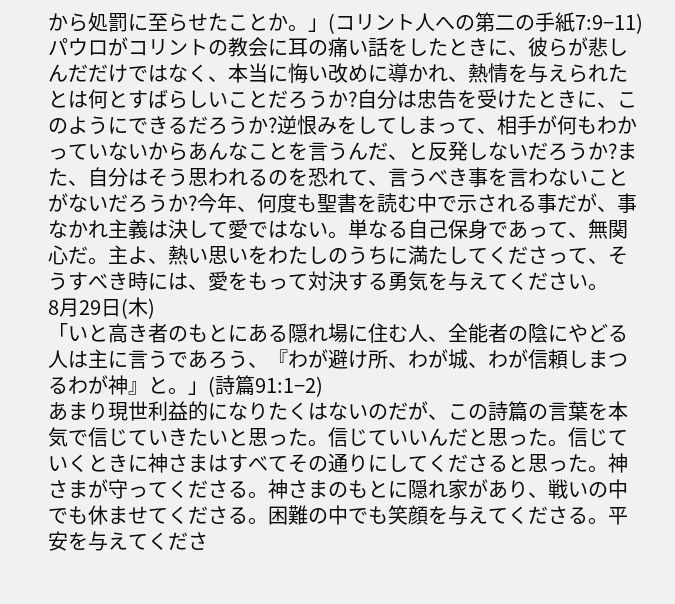から処罰に至らせたことか。」(コリント人への第二の手紙7:9−11)
パウロがコリントの教会に耳の痛い話をしたときに、彼らが悲しんだだけではなく、本当に悔い改めに導かれ、熱情を与えられたとは何とすばらしいことだろうか?自分は忠告を受けたときに、このようにできるだろうか?逆恨みをしてしまって、相手が何もわかっていないからあんなことを言うんだ、と反発しないだろうか?また、自分はそう思われるのを恐れて、言うべき事を言わないことがないだろうか?今年、何度も聖書を読む中で示される事だが、事なかれ主義は決して愛ではない。単なる自己保身であって、無関心だ。主よ、熱い思いをわたしのうちに満たしてくださって、そうすべき時には、愛をもって対決する勇気を与えてください。
8月29日(木)
「いと高き者のもとにある隠れ場に住む人、全能者の陰にやどる人は主に言うであろう、『わが避け所、わが城、わが信頼しまつるわが神』と。」(詩篇91:1−2)
あまり現世利益的になりたくはないのだが、この詩篇の言葉を本気で信じていきたいと思った。信じていいんだと思った。信じていくときに神さまはすべてその通りにしてくださると思った。神さまが守ってくださる。神さまのもとに隠れ家があり、戦いの中でも休ませてくださる。困難の中でも笑顔を与えてくださる。平安を与えてくださ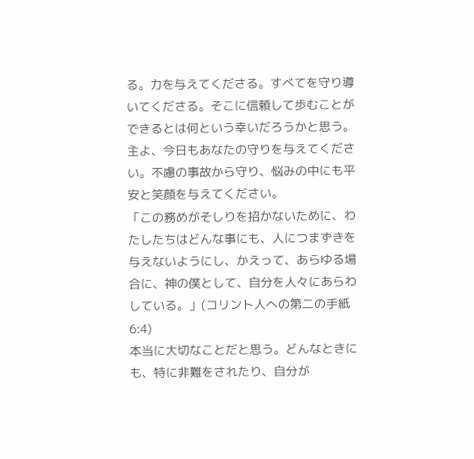る。力を与えてくださる。すべてを守り導いてくださる。そこに信頼して歩むことができるとは何という幸いだろうかと思う。主よ、今日もあなたの守りを与えてください。不慮の事故から守り、悩みの中にも平安と笑顔を与えてください。
「この務めがそしりを招かないために、わたしたちはどんな事にも、人につまずきを与えないようにし、かえって、あらゆる場合に、神の僕として、自分を人々にあらわしている。」(コリント人への第二の手紙6:4)
本当に大切なことだと思う。どんなときにも、特に非難をされたり、自分が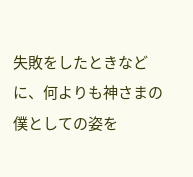失敗をしたときなどに、何よりも神さまの僕としての姿を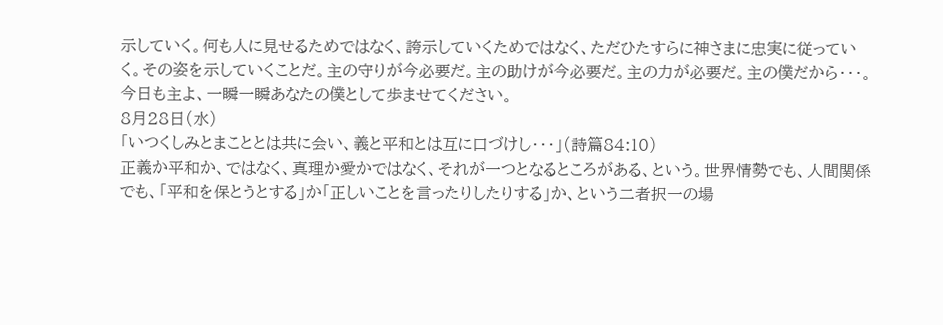示していく。何も人に見せるためではなく、誇示していくためではなく、ただひたすらに神さまに忠実に従っていく。その姿を示していくことだ。主の守りが今必要だ。主の助けが今必要だ。主の力が必要だ。主の僕だから・・・。今日も主よ、一瞬一瞬あなたの僕として歩ませてください。
8月28日(水)
「いつくしみとまこととは共に会い、義と平和とは互に口づけし・・・」(詩篇84:10)
正義か平和か、ではなく、真理か愛かではなく、それが一つとなるところがある、という。世界情勢でも、人間関係でも、「平和を保とうとする」か「正しいことを言ったりしたりする」か、という二者択一の場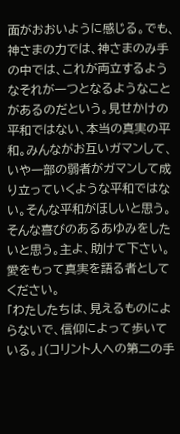面がおおいように感じる。でも、神さまの力では、神さまのみ手の中では、これが両立するようなそれが一つとなるようなことがあるのだという。見せかけの平和ではない、本当の真実の平和。みんながお互いガマンして、いや一部の弱者がガマンして成り立っていくような平和ではない。そんな平和がほしいと思う。そんな喜びのあるあゆみをしたいと思う。主よ、助けて下さい。愛をもって真実を語る者としてください。
「わたしたちは、見えるものによらないで、信仰によって歩いている。」(コリント人への第二の手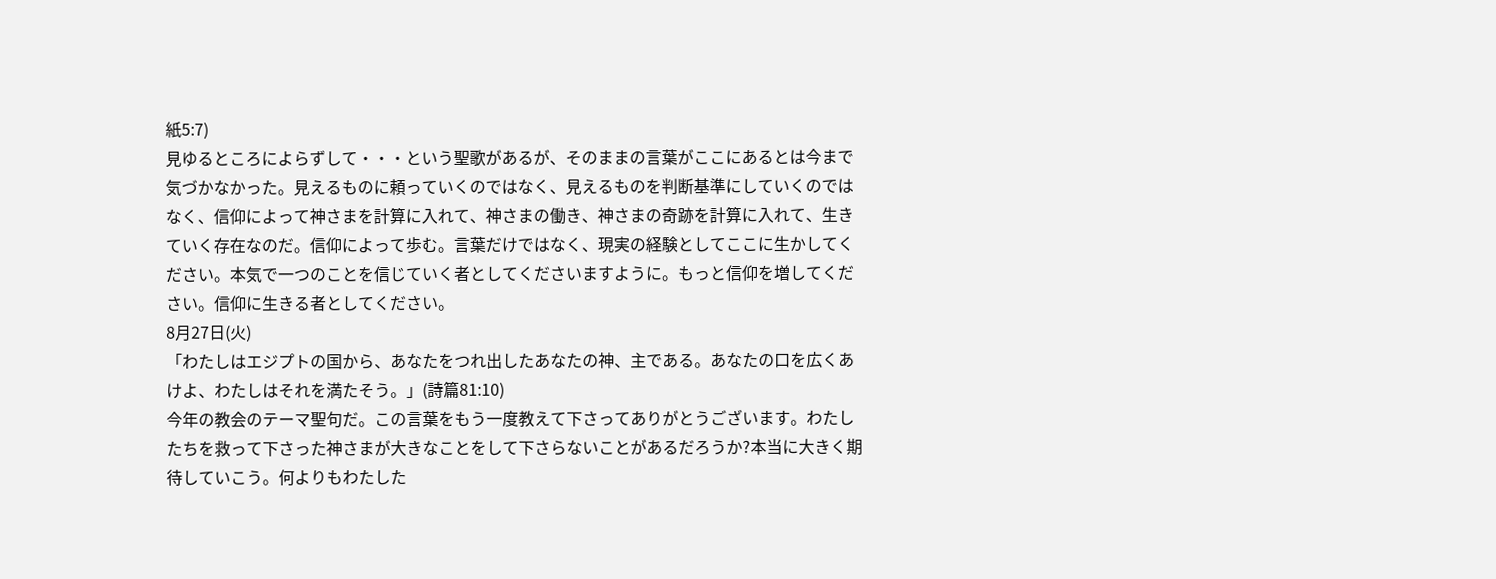紙5:7)
見ゆるところによらずして・・・という聖歌があるが、そのままの言葉がここにあるとは今まで気づかなかった。見えるものに頼っていくのではなく、見えるものを判断基準にしていくのではなく、信仰によって神さまを計算に入れて、神さまの働き、神さまの奇跡を計算に入れて、生きていく存在なのだ。信仰によって歩む。言葉だけではなく、現実の経験としてここに生かしてください。本気で一つのことを信じていく者としてくださいますように。もっと信仰を増してください。信仰に生きる者としてください。
8月27日(火)
「わたしはエジプトの国から、あなたをつれ出したあなたの神、主である。あなたの口を広くあけよ、わたしはそれを満たそう。」(詩篇81:10)
今年の教会のテーマ聖句だ。この言葉をもう一度教えて下さってありがとうございます。わたしたちを救って下さった神さまが大きなことをして下さらないことがあるだろうか?本当に大きく期待していこう。何よりもわたした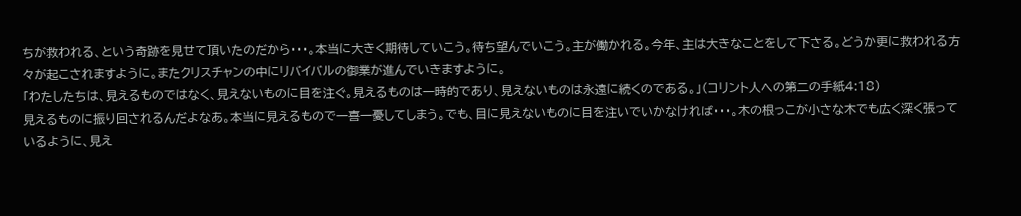ちが救われる、という奇跡を見せて頂いたのだから・・・。本当に大きく期待していこう。待ち望んでいこう。主が働かれる。今年、主は大きなことをして下さる。どうか更に救われる方々が起こされますように。またクリスチャンの中にリバイバルの御業が進んでいきますように。
「わたしたちは、見えるものではなく、見えないものに目を注ぐ。見えるものは一時的であり、見えないものは永遠に続くのである。」(コリント人への第二の手紙4:18)
見えるものに振り回されるんだよなあ。本当に見えるもので一喜一憂してしまう。でも、目に見えないものに目を注いでいかなければ・・・。木の根っこが小さな木でも広く深く張っているように、見え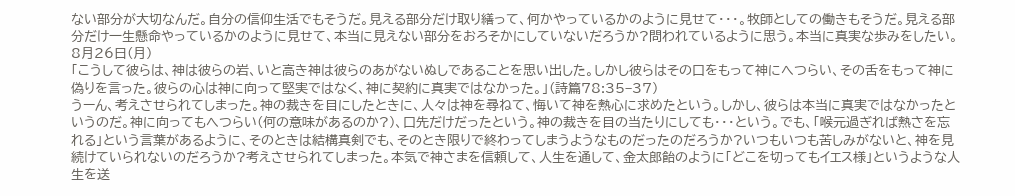ない部分が大切なんだ。自分の信仰生活でもそうだ。見える部分だけ取り繕って、何かやっているかのように見せて・・・。牧師としての働きもそうだ。見える部分だけ一生懸命やっているかのように見せて、本当に見えない部分をおろそかにしていないだろうか?問われているように思う。本当に真実な歩みをしたい。
8月26日(月)
「こうして彼らは、神は彼らの岩、いと高き神は彼らのあがないぬしであることを思い出した。しかし彼らはその口をもって神にへつらい、その舌をもって神に偽りを言った。彼らの心は神に向って堅実ではなく、神に契約に真実ではなかった。」(詩篇78:35−37)
うーん、考えさせられてしまった。神の裁きを目にしたときに、人々は神を尋ねて、悔いて神を熱心に求めたという。しかし、彼らは本当に真実ではなかったというのだ。神に向ってもへつらい(何の意味があるのか?)、口先だけだったという。神の裁きを目の当たりにしても・・・という。でも、「喉元過ぎれば熱さを忘れる」という言葉があるように、そのときは結構真剣でも、そのとき限りで終わってしまうようなものだったのだろうか?いつもいつも苦しみがないと、神を見続けていられないのだろうか?考えさせられてしまった。本気で神さまを信頼して、人生を通して、金太郎飴のように「どこを切ってもイエス様」というような人生を送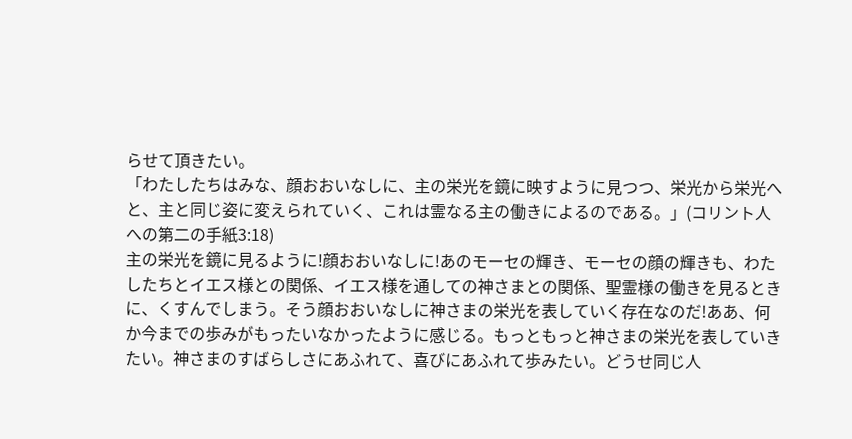らせて頂きたい。
「わたしたちはみな、顔おおいなしに、主の栄光を鏡に映すように見つつ、栄光から栄光へと、主と同じ姿に変えられていく、これは霊なる主の働きによるのである。」(コリント人への第二の手紙3:18)
主の栄光を鏡に見るように!顔おおいなしに!あのモーセの輝き、モーセの顔の輝きも、わたしたちとイエス様との関係、イエス様を通しての神さまとの関係、聖霊様の働きを見るときに、くすんでしまう。そう顔おおいなしに神さまの栄光を表していく存在なのだ!ああ、何か今までの歩みがもったいなかったように感じる。もっともっと神さまの栄光を表していきたい。神さまのすばらしさにあふれて、喜びにあふれて歩みたい。どうせ同じ人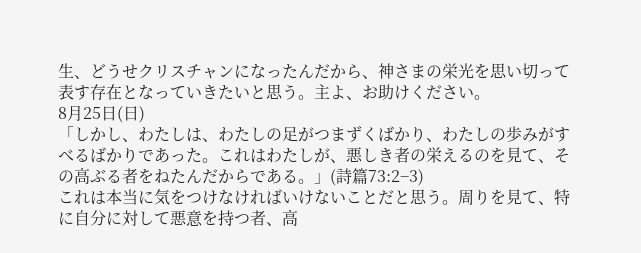生、どうせクリスチャンになったんだから、神さまの栄光を思い切って表す存在となっていきたいと思う。主よ、お助けください。
8月25日(日)
「しかし、わたしは、わたしの足がつまずくばかり、わたしの歩みがすべるばかりであった。これはわたしが、悪しき者の栄えるのを見て、その高ぶる者をねたんだからである。」(詩篇73:2−3)
これは本当に気をつけなければいけないことだと思う。周りを見て、特に自分に対して悪意を持つ者、高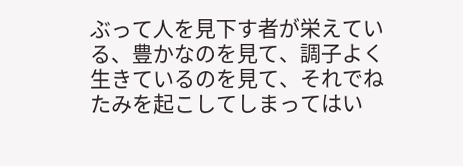ぶって人を見下す者が栄えている、豊かなのを見て、調子よく生きているのを見て、それでねたみを起こしてしまってはい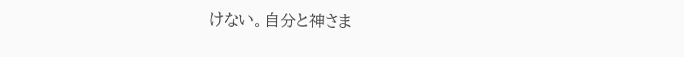けない。自分と神さま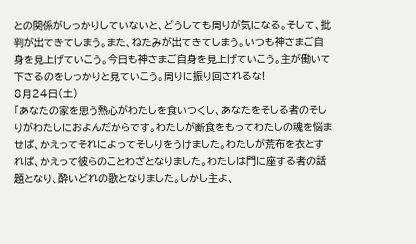との関係がしっかりしていないと、どうしても周りが気になる。そして、批判が出てきてしまう。また、ねたみが出てきてしまう。いつも神さまご自身を見上げていこう。今日も神さまご自身を見上げていこう。主が働いて下さるのをしっかりと見ていこう。周りに振り回されるな!
8月24日(土)
「あなたの家を思う熱心がわたしを食いつくし、あなたをそしる者のそしりがわたしにおよんだからです。わたしが断食をもってわたしの魂を悩ませば、かえってそれによってそしりをうけました。わたしが荒布を衣とすれば、かえって彼らのことわざとなりました。わたしは門に座する者の話題となり、酔いどれの歌となりました。しかし主よ、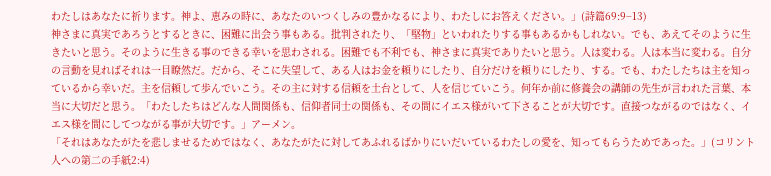わたしはあなたに祈ります。神よ、恵みの時に、あなたのいつくしみの豊かなるにより、わたしにお答えください。」(詩篇69:9−13)
神さまに真実であろうとするときに、困難に出会う事もある。批判されたり、「堅物」といわれたりする事もあるかもしれない。でも、あえてそのように生きたいと思う。そのように生きる事のできる幸いを思わされる。困難でも不利でも、神さまに真実でありたいと思う。人は変わる。人は本当に変わる。自分の言動を見ればそれは一目瞭然だ。だから、そこに失望して、ある人はお金を頼りにしたり、自分だけを頼りにしたり、する。でも、わたしたちは主を知っているから幸いだ。主を信頼して歩んでいこう。その主に対する信頼を土台として、人を信じていこう。何年か前に修養会の講師の先生が言われた言葉、本当に大切だと思う。「わたしたちはどんな人間関係も、信仰者同士の関係も、その間にイエス様がいて下さることが大切です。直接つながるのではなく、イエス様を間にしてつながる事が大切です。」アーメン。
「それはあなたがたを悲しませるためではなく、あなたがたに対してあふれるばかりにいだいているわたしの愛を、知ってもらうためであった。」(コリント人への第二の手紙2:4)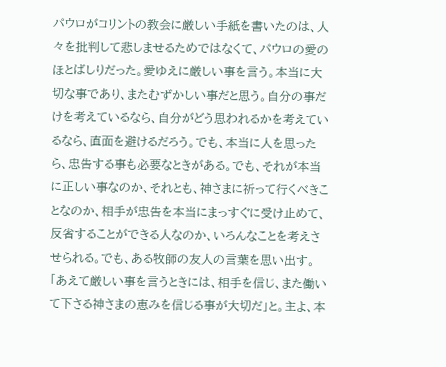パウロがコリントの教会に厳しい手紙を書いたのは、人々を批判して悲しませるためではなくて、パウロの愛のほとばしりだった。愛ゆえに厳しい事を言う。本当に大切な事であり、またむずかしい事だと思う。自分の事だけを考えているなら、自分がどう思われるかを考えているなら、直面を避けるだろう。でも、本当に人を思ったら、忠告する事も必要なときがある。でも、それが本当に正しい事なのか、それとも、神さまに祈って行くべきことなのか、相手が忠告を本当にまっすぐに受け止めて、反省することができる人なのか、いろんなことを考えさせられる。でも、ある牧師の友人の言葉を思い出す。「あえて厳しい事を言うときには、相手を信じ、また働いて下さる神さまの恵みを信じる事が大切だ」と。主よ、本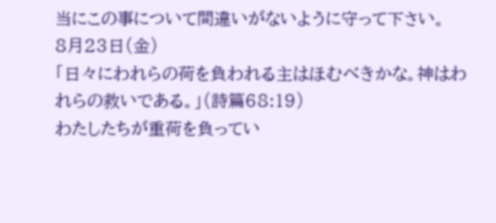当にこの事について間違いがないように守って下さい。
8月23日(金)
「日々にわれらの荷を負われる主はほむべきかな。神はわれらの救いである。」(詩篇68:19)
わたしたちが重荷を負ってい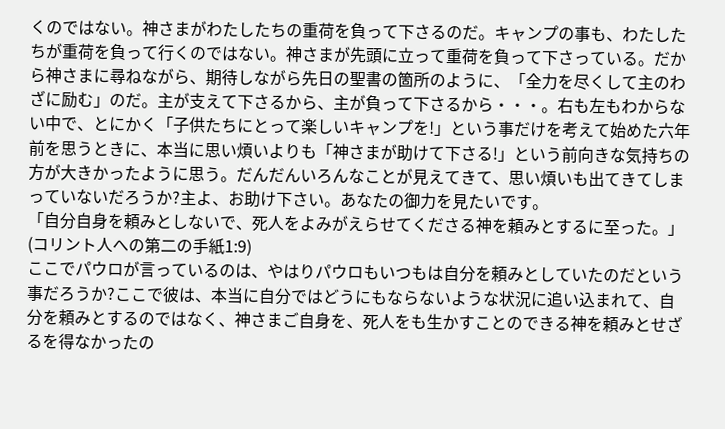くのではない。神さまがわたしたちの重荷を負って下さるのだ。キャンプの事も、わたしたちが重荷を負って行くのではない。神さまが先頭に立って重荷を負って下さっている。だから神さまに尋ねながら、期待しながら先日の聖書の箇所のように、「全力を尽くして主のわざに励む」のだ。主が支えて下さるから、主が負って下さるから・・・。右も左もわからない中で、とにかく「子供たちにとって楽しいキャンプを!」という事だけを考えて始めた六年前を思うときに、本当に思い煩いよりも「神さまが助けて下さる!」という前向きな気持ちの方が大きかったように思う。だんだんいろんなことが見えてきて、思い煩いも出てきてしまっていないだろうか?主よ、お助け下さい。あなたの御力を見たいです。
「自分自身を頼みとしないで、死人をよみがえらせてくださる神を頼みとするに至った。」(コリント人への第二の手紙1:9)
ここでパウロが言っているのは、やはりパウロもいつもは自分を頼みとしていたのだという事だろうか?ここで彼は、本当に自分ではどうにもならないような状況に追い込まれて、自分を頼みとするのではなく、神さまご自身を、死人をも生かすことのできる神を頼みとせざるを得なかったの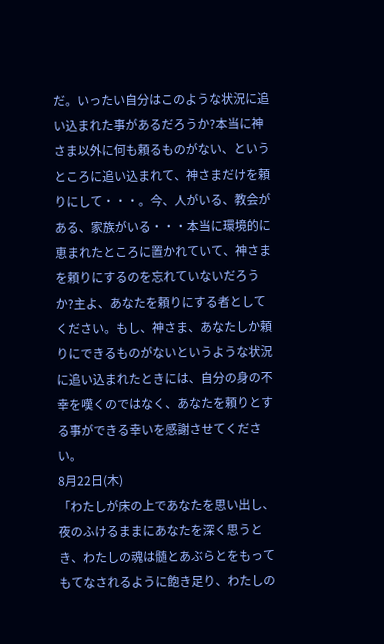だ。いったい自分はこのような状況に追い込まれた事があるだろうか?本当に神さま以外に何も頼るものがない、というところに追い込まれて、神さまだけを頼りにして・・・。今、人がいる、教会がある、家族がいる・・・本当に環境的に恵まれたところに置かれていて、神さまを頼りにするのを忘れていないだろうか?主よ、あなたを頼りにする者としてください。もし、神さま、あなたしか頼りにできるものがないというような状況に追い込まれたときには、自分の身の不幸を嘆くのではなく、あなたを頼りとする事ができる幸いを感謝させてください。
8月22日(木)
「わたしが床の上であなたを思い出し、夜のふけるままにあなたを深く思うとき、わたしの魂は髄とあぶらとをもってもてなされるように飽き足り、わたしの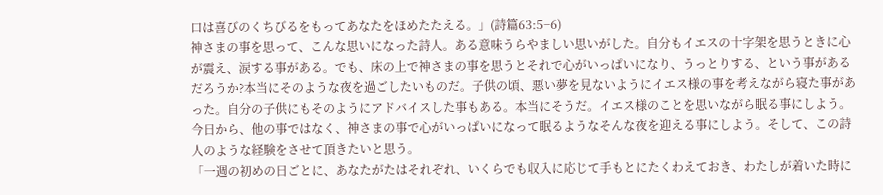口は喜びのくちびるをもってあなたをほめたたえる。」(詩篇63:5−6)
神さまの事を思って、こんな思いになった詩人。ある意味うらやましい思いがした。自分もイエスの十字架を思うときに心が震え、涙する事がある。でも、床の上で神さまの事を思うとそれで心がいっぱいになり、うっとりする、という事があるだろうか?本当にそのような夜を過ごしたいものだ。子供の頃、悪い夢を見ないようにイエス様の事を考えながら寝た事があった。自分の子供にもそのようにアドバイスした事もある。本当にそうだ。イエス様のことを思いながら眠る事にしよう。今日から、他の事ではなく、神さまの事で心がいっぱいになって眠るようなそんな夜を迎える事にしよう。そして、この詩人のような経験をさせて頂きたいと思う。
「一週の初めの日ごとに、あなたがたはそれぞれ、いくらでも収入に応じて手もとにたくわえておき、わたしが着いた時に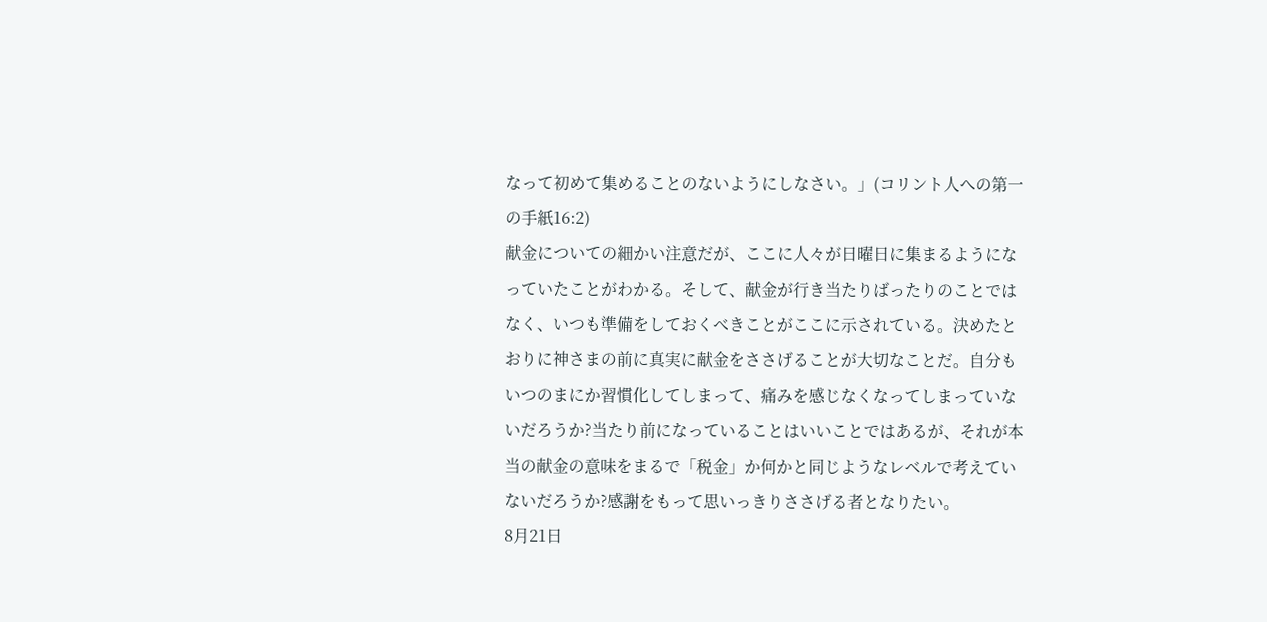なって初めて集めることのないようにしなさい。」(コリント人への第一の手紙16:2)
献金についての細かい注意だが、ここに人々が日曜日に集まるようになっていたことがわかる。そして、献金が行き当たりばったりのことではなく、いつも準備をしておくべきことがここに示されている。決めたとおりに神さまの前に真実に献金をささげることが大切なことだ。自分もいつのまにか習慣化してしまって、痛みを感じなくなってしまっていないだろうか?当たり前になっていることはいいことではあるが、それが本当の献金の意味をまるで「税金」か何かと同じようなレベルで考えていないだろうか?感謝をもって思いっきりささげる者となりたい。
8月21日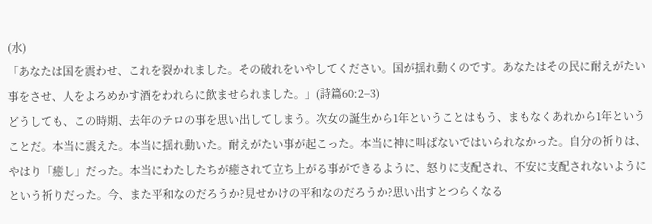(水)
「あなたは国を震わせ、これを裂かれました。その破れをいやしてください。国が揺れ動くのです。あなたはその民に耐えがたい事をさせ、人をよろめかす酒をわれらに飲ませられました。」(詩篇60:2−3)
どうしても、この時期、去年のテロの事を思い出してしまう。次女の誕生から1年ということはもう、まもなくあれから1年ということだ。本当に震えた。本当に揺れ動いた。耐えがたい事が起こった。本当に神に叫ばないではいられなかった。自分の祈りは、やはり「癒し」だった。本当にわたしたちが癒されて立ち上がる事ができるように、怒りに支配され、不安に支配されないようにという祈りだった。今、また平和なのだろうか?見せかけの平和なのだろうか?思い出すとつらくなる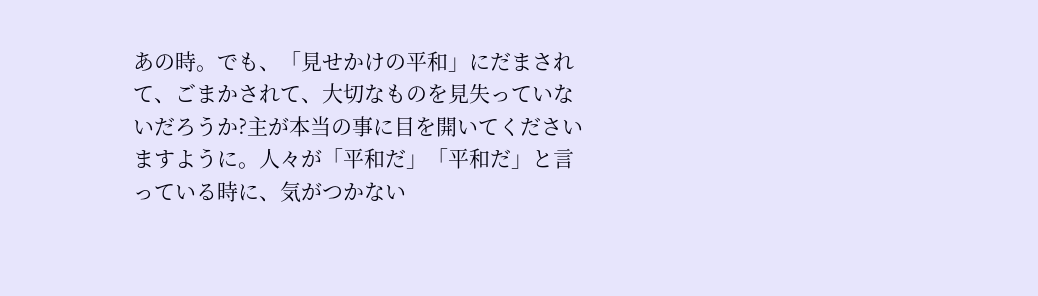あの時。でも、「見せかけの平和」にだまされて、ごまかされて、大切なものを見失っていないだろうか?主が本当の事に目を開いてくださいますように。人々が「平和だ」「平和だ」と言っている時に、気がつかない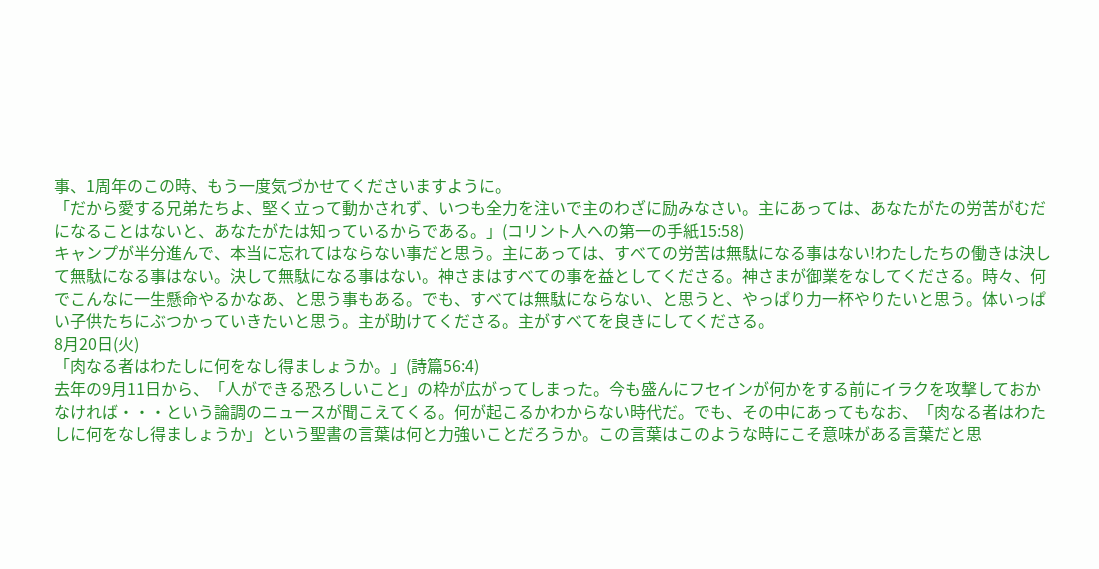事、1周年のこの時、もう一度気づかせてくださいますように。
「だから愛する兄弟たちよ、堅く立って動かされず、いつも全力を注いで主のわざに励みなさい。主にあっては、あなたがたの労苦がむだになることはないと、あなたがたは知っているからである。」(コリント人への第一の手紙15:58)
キャンプが半分進んで、本当に忘れてはならない事だと思う。主にあっては、すべての労苦は無駄になる事はない!わたしたちの働きは決して無駄になる事はない。決して無駄になる事はない。神さまはすべての事を益としてくださる。神さまが御業をなしてくださる。時々、何でこんなに一生懸命やるかなあ、と思う事もある。でも、すべては無駄にならない、と思うと、やっぱり力一杯やりたいと思う。体いっぱい子供たちにぶつかっていきたいと思う。主が助けてくださる。主がすべてを良きにしてくださる。
8月20日(火)
「肉なる者はわたしに何をなし得ましょうか。」(詩篇56:4)
去年の9月11日から、「人ができる恐ろしいこと」の枠が広がってしまった。今も盛んにフセインが何かをする前にイラクを攻撃しておかなければ・・・という論調のニュースが聞こえてくる。何が起こるかわからない時代だ。でも、その中にあってもなお、「肉なる者はわたしに何をなし得ましょうか」という聖書の言葉は何と力強いことだろうか。この言葉はこのような時にこそ意味がある言葉だと思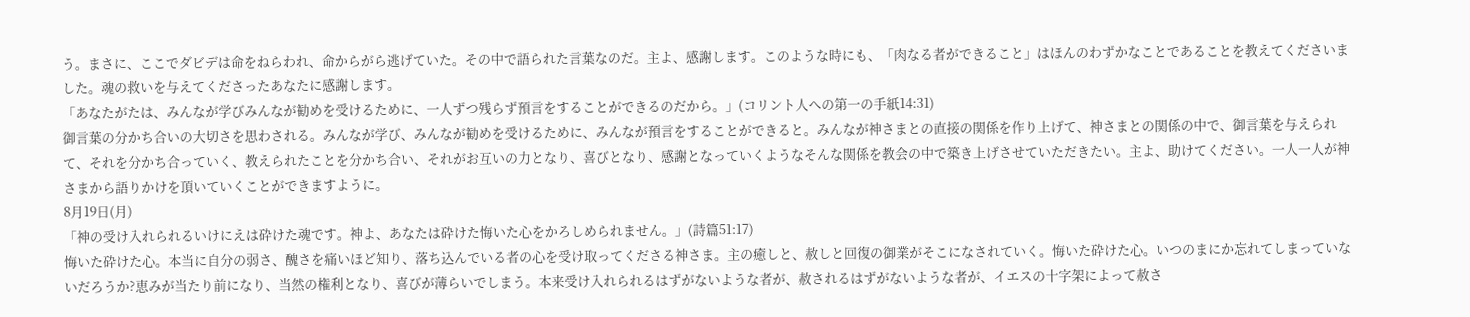う。まさに、ここでダビデは命をねらわれ、命からがら逃げていた。その中で語られた言葉なのだ。主よ、感謝します。このような時にも、「肉なる者ができること」はほんのわずかなことであることを教えてくださいました。魂の救いを与えてくださったあなたに感謝します。
「あなたがたは、みんなが学びみんなが勧めを受けるために、一人ずつ残らず預言をすることができるのだから。」(コリント人への第一の手紙14:31)
御言葉の分かち合いの大切さを思わされる。みんなが学び、みんなが勧めを受けるために、みんなが預言をすることができると。みんなが神さまとの直接の関係を作り上げて、神さまとの関係の中で、御言葉を与えられて、それを分かち合っていく、教えられたことを分かち合い、それがお互いの力となり、喜びとなり、感謝となっていくようなそんな関係を教会の中で築き上げさせていただきたい。主よ、助けてください。一人一人が神さまから語りかけを頂いていくことができますように。
8月19日(月)
「神の受け入れられるいけにえは砕けた魂です。神よ、あなたは砕けた悔いた心をかろしめられません。」(詩篇51:17)
悔いた砕けた心。本当に自分の弱さ、醜さを痛いほど知り、落ち込んでいる者の心を受け取ってくださる神さま。主の癒しと、赦しと回復の御業がそこになされていく。悔いた砕けた心。いつのまにか忘れてしまっていないだろうか?恵みが当たり前になり、当然の権利となり、喜びが薄らいでしまう。本来受け入れられるはずがないような者が、赦されるはずがないような者が、イエスの十字架によって赦さ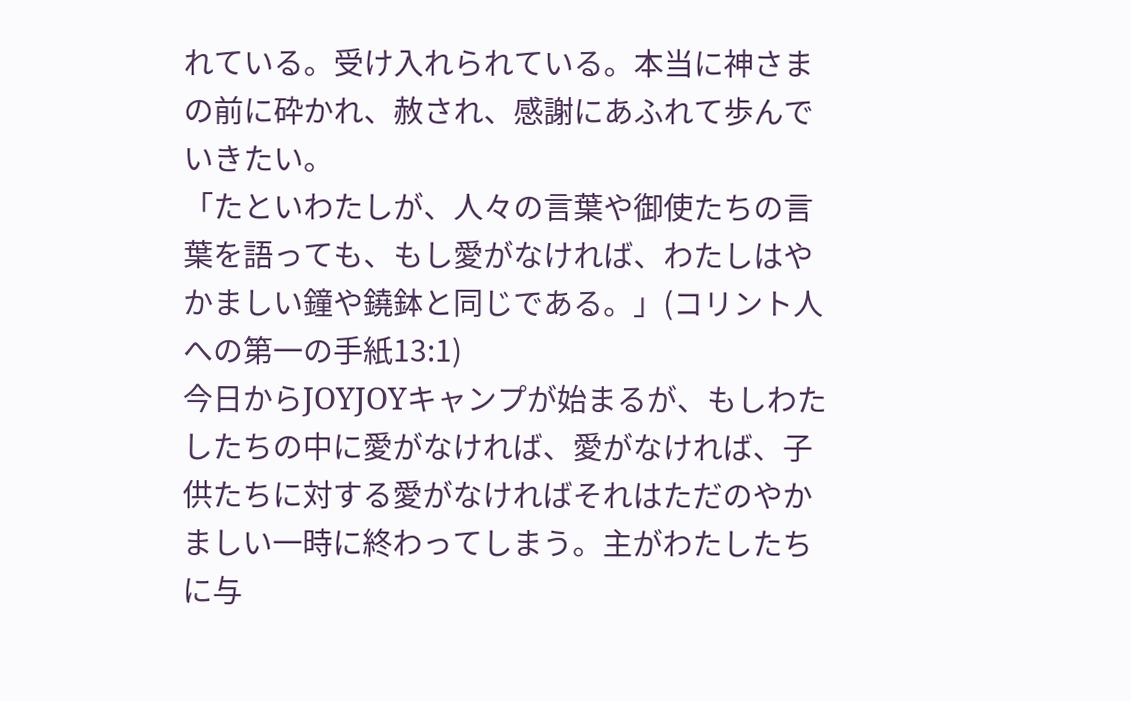れている。受け入れられている。本当に神さまの前に砕かれ、赦され、感謝にあふれて歩んでいきたい。
「たといわたしが、人々の言葉や御使たちの言葉を語っても、もし愛がなければ、わたしはやかましい鐘や鐃鉢と同じである。」(コリント人への第一の手紙13:1)
今日からJOYJOYキャンプが始まるが、もしわたしたちの中に愛がなければ、愛がなければ、子供たちに対する愛がなければそれはただのやかましい一時に終わってしまう。主がわたしたちに与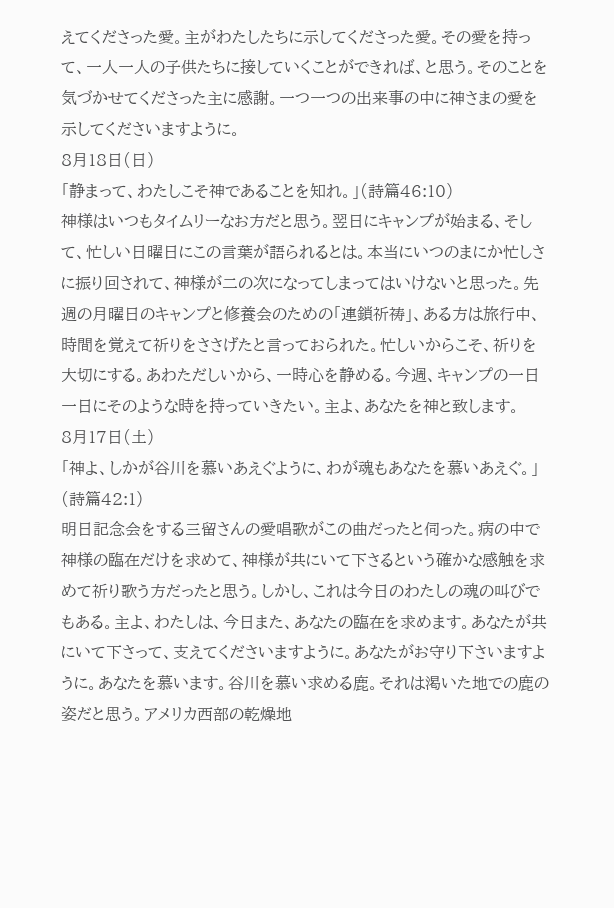えてくださった愛。主がわたしたちに示してくださった愛。その愛を持って、一人一人の子供たちに接していくことができれば、と思う。そのことを気づかせてくださった主に感謝。一つ一つの出来事の中に神さまの愛を示してくださいますように。
8月18日(日)
「静まって、わたしこそ神であることを知れ。」(詩篇46:10)
神様はいつもタイムリーなお方だと思う。翌日にキャンプが始まる、そして、忙しい日曜日にこの言葉が語られるとは。本当にいつのまにか忙しさに振り回されて、神様が二の次になってしまってはいけないと思った。先週の月曜日のキャンプと修養会のための「連鎖祈祷」、ある方は旅行中、時間を覚えて祈りをささげたと言っておられた。忙しいからこそ、祈りを大切にする。あわただしいから、一時心を静める。今週、キャンプの一日一日にそのような時を持っていきたい。主よ、あなたを神と致します。
8月17日(土)
「神よ、しかが谷川を慕いあえぐように、わが魂もあなたを慕いあえぐ。」(詩篇42:1)
明日記念会をする三留さんの愛唱歌がこの曲だったと伺った。病の中で神様の臨在だけを求めて、神様が共にいて下さるという確かな感触を求めて祈り歌う方だったと思う。しかし、これは今日のわたしの魂の叫びでもある。主よ、わたしは、今日また、あなたの臨在を求めます。あなたが共にいて下さって、支えてくださいますように。あなたがお守り下さいますように。あなたを慕います。谷川を慕い求める鹿。それは渇いた地での鹿の姿だと思う。アメリカ西部の乾燥地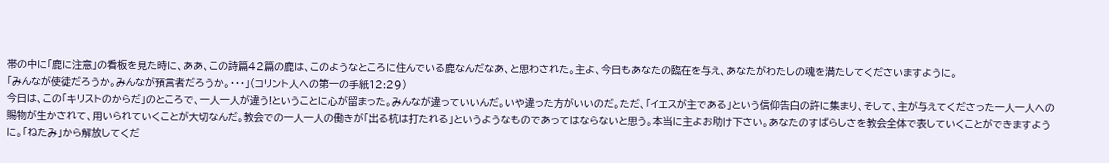帯の中に「鹿に注意」の看板を見た時に、ああ、この詩篇42篇の鹿は、このようなところに住んでいる鹿なんだなあ、と思わされた。主よ、今日もあなたの臨在を与え、あなたがわたしの魂を満たしてくださいますように。
「みんなが使徒だろうか。みんなが預言者だろうか。・・・」(コリント人への第一の手紙12:29)
今日は、この「キリストのからだ」のところで、一人一人が違う!ということに心が留まった。みんなが違っていいんだ。いや違った方がいいのだ。ただ、「イエスが主である」という信仰告白の許に集まり、そして、主が与えてくださった一人一人への賜物が生かされて、用いられていくことが大切なんだ。教会での一人一人の働きが「出る杭は打たれる」というようなものであってはならないと思う。本当に主よお助け下さい。あなたのすばらしさを教会全体で表していくことができますように。「ねたみ」から解放してくだ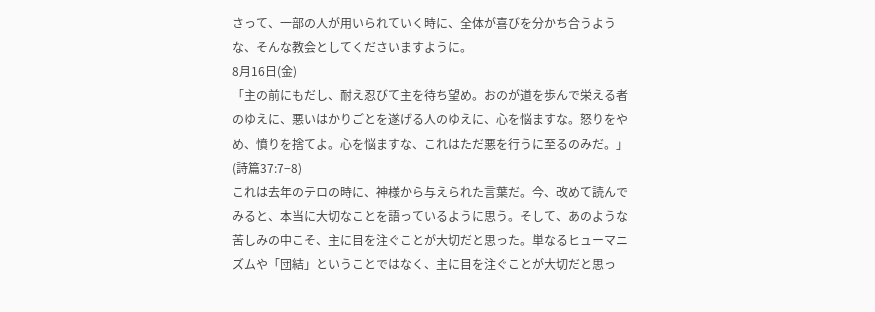さって、一部の人が用いられていく時に、全体が喜びを分かち合うような、そんな教会としてくださいますように。
8月16日(金)
「主の前にもだし、耐え忍びて主を待ち望め。おのが道を歩んで栄える者のゆえに、悪いはかりごとを遂げる人のゆえに、心を悩ますな。怒りをやめ、憤りを捨てよ。心を悩ますな、これはただ悪を行うに至るのみだ。」(詩篇37:7−8)
これは去年のテロの時に、神様から与えられた言葉だ。今、改めて読んでみると、本当に大切なことを語っているように思う。そして、あのような苦しみの中こそ、主に目を注ぐことが大切だと思った。単なるヒューマニズムや「団結」ということではなく、主に目を注ぐことが大切だと思っ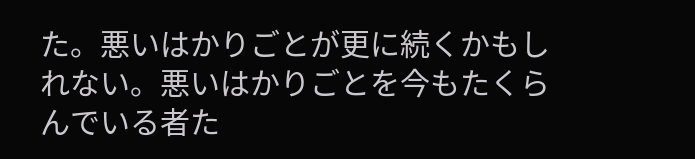た。悪いはかりごとが更に続くかもしれない。悪いはかりごとを今もたくらんでいる者た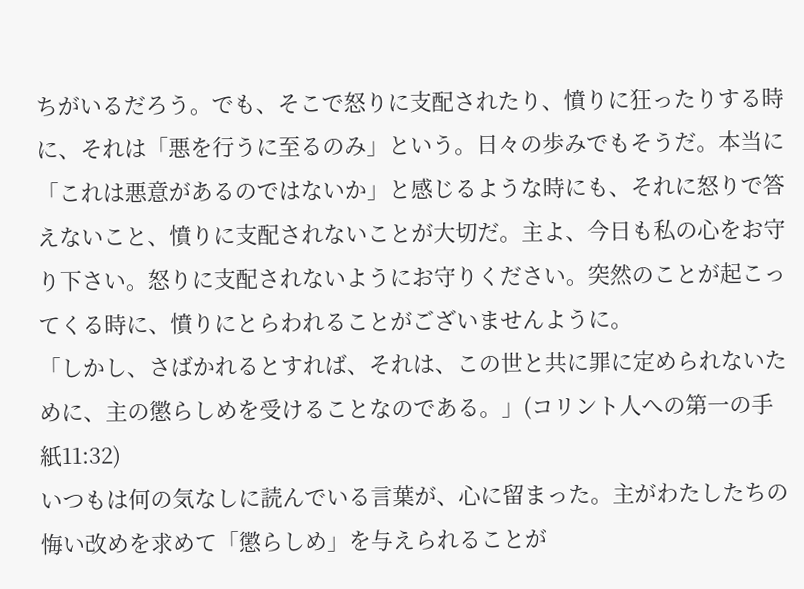ちがいるだろう。でも、そこで怒りに支配されたり、憤りに狂ったりする時に、それは「悪を行うに至るのみ」という。日々の歩みでもそうだ。本当に「これは悪意があるのではないか」と感じるような時にも、それに怒りで答えないこと、憤りに支配されないことが大切だ。主よ、今日も私の心をお守り下さい。怒りに支配されないようにお守りください。突然のことが起こってくる時に、憤りにとらわれることがございませんように。
「しかし、さばかれるとすれば、それは、この世と共に罪に定められないために、主の懲らしめを受けることなのである。」(コリント人への第一の手紙11:32)
いつもは何の気なしに読んでいる言葉が、心に留まった。主がわたしたちの悔い改めを求めて「懲らしめ」を与えられることが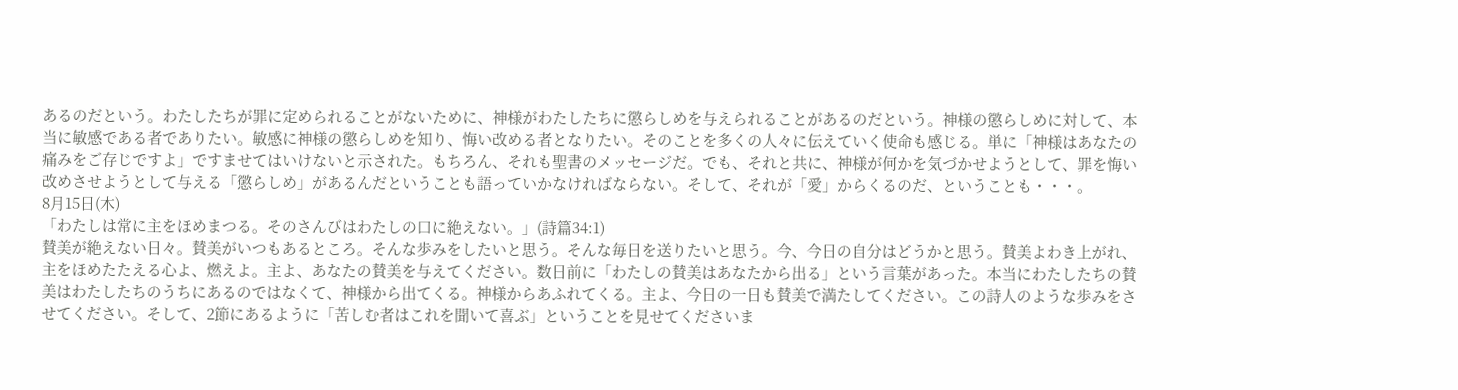あるのだという。わたしたちが罪に定められることがないために、神様がわたしたちに懲らしめを与えられることがあるのだという。神様の懲らしめに対して、本当に敏感である者でありたい。敏感に神様の懲らしめを知り、悔い改める者となりたい。そのことを多くの人々に伝えていく使命も感じる。単に「神様はあなたの痛みをご存じですよ」ですませてはいけないと示された。もちろん、それも聖書のメッセージだ。でも、それと共に、神様が何かを気づかせようとして、罪を悔い改めさせようとして与える「懲らしめ」があるんだということも語っていかなければならない。そして、それが「愛」からくるのだ、ということも・・・。
8月15日(木)
「わたしは常に主をほめまつる。そのさんびはわたしの口に絶えない。」(詩篇34:1)
賛美が絶えない日々。賛美がいつもあるところ。そんな歩みをしたいと思う。そんな毎日を送りたいと思う。今、今日の自分はどうかと思う。賛美よわき上がれ、主をほめたたえる心よ、燃えよ。主よ、あなたの賛美を与えてください。数日前に「わたしの賛美はあなたから出る」という言葉があった。本当にわたしたちの賛美はわたしたちのうちにあるのではなくて、神様から出てくる。神様からあふれてくる。主よ、今日の一日も賛美で満たしてください。この詩人のような歩みをさせてください。そして、2節にあるように「苦しむ者はこれを聞いて喜ぶ」ということを見せてくださいま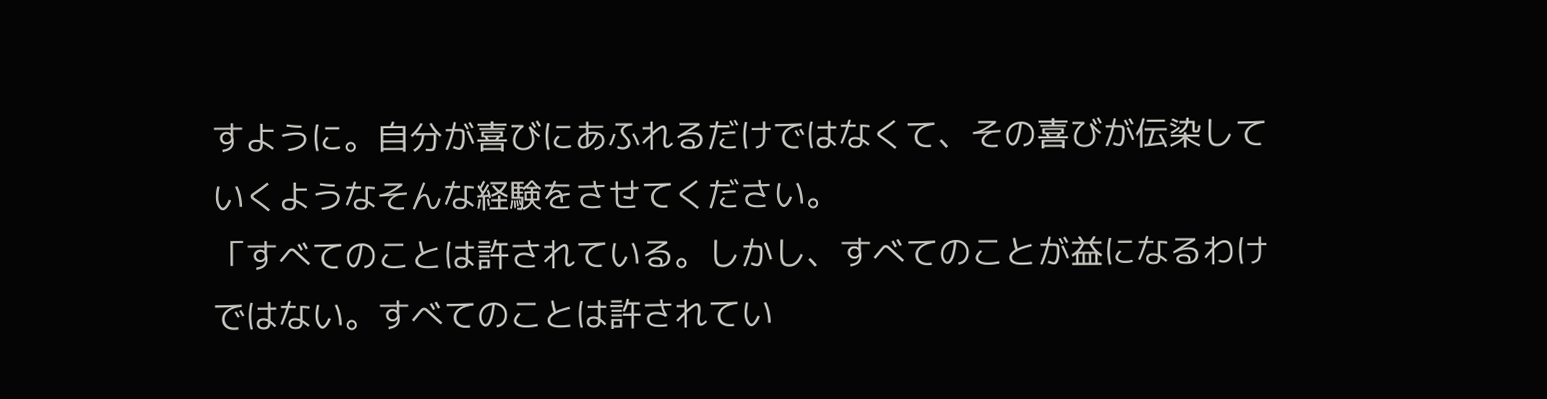すように。自分が喜びにあふれるだけではなくて、その喜びが伝染していくようなそんな経験をさせてください。
「すべてのことは許されている。しかし、すべてのことが益になるわけではない。すべてのことは許されてい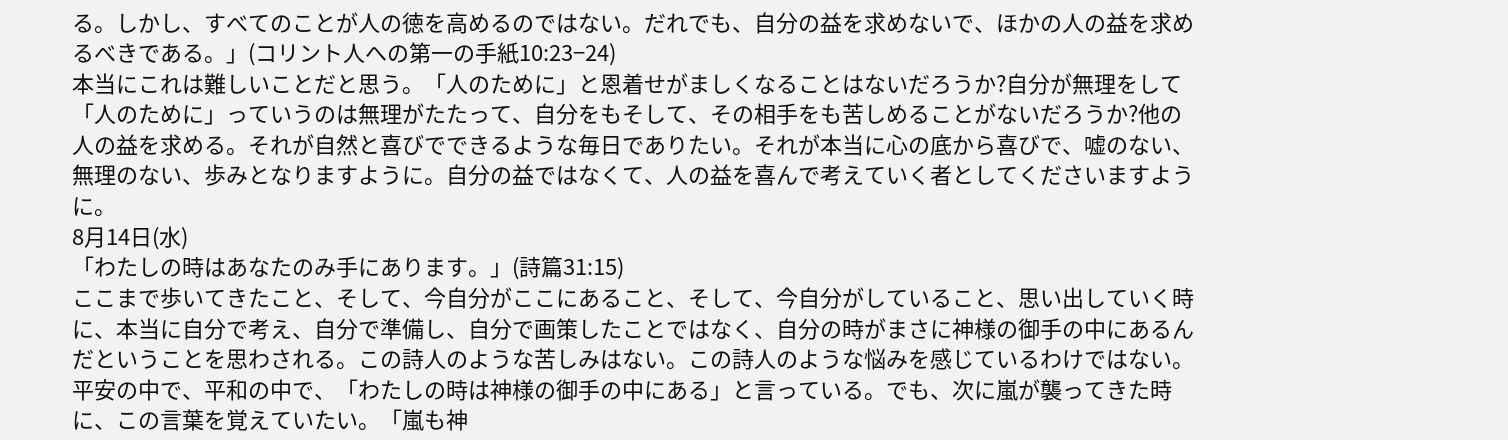る。しかし、すべてのことが人の徳を高めるのではない。だれでも、自分の益を求めないで、ほかの人の益を求めるべきである。」(コリント人への第一の手紙10:23−24)
本当にこれは難しいことだと思う。「人のために」と恩着せがましくなることはないだろうか?自分が無理をして「人のために」っていうのは無理がたたって、自分をもそして、その相手をも苦しめることがないだろうか?他の人の益を求める。それが自然と喜びでできるような毎日でありたい。それが本当に心の底から喜びで、嘘のない、無理のない、歩みとなりますように。自分の益ではなくて、人の益を喜んで考えていく者としてくださいますように。
8月14日(水)
「わたしの時はあなたのみ手にあります。」(詩篇31:15)
ここまで歩いてきたこと、そして、今自分がここにあること、そして、今自分がしていること、思い出していく時に、本当に自分で考え、自分で準備し、自分で画策したことではなく、自分の時がまさに神様の御手の中にあるんだということを思わされる。この詩人のような苦しみはない。この詩人のような悩みを感じているわけではない。平安の中で、平和の中で、「わたしの時は神様の御手の中にある」と言っている。でも、次に嵐が襲ってきた時に、この言葉を覚えていたい。「嵐も神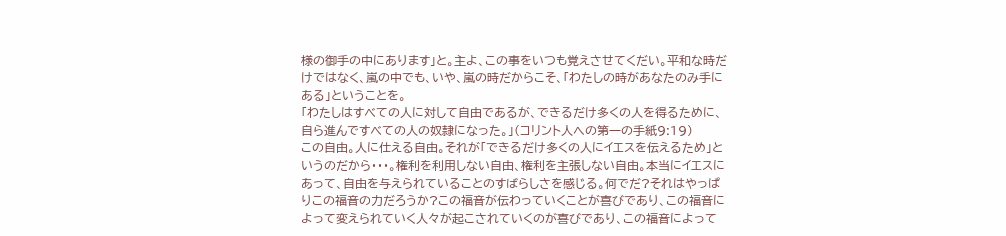様の御手の中にあります」と。主よ、この事をいつも覚えさせてくだい。平和な時だけではなく、嵐の中でも、いや、嵐の時だからこそ、「わたしの時があなたのみ手にある」ということを。
「わたしはすべての人に対して自由であるが、できるだけ多くの人を得るために、自ら進んですべての人の奴隷になった。」(コリント人への第一の手紙9:19)
この自由。人に仕える自由。それが「できるだけ多くの人にイエスを伝えるため」というのだから・・・。権利を利用しない自由、権利を主張しない自由。本当にイエスにあって、自由を与えられていることのすばらしさを感じる。何でだ?それはやっぱりこの福音の力だろうか?この福音が伝わっていくことが喜びであり、この福音によって変えられていく人々が起こされていくのが喜びであり、この福音によって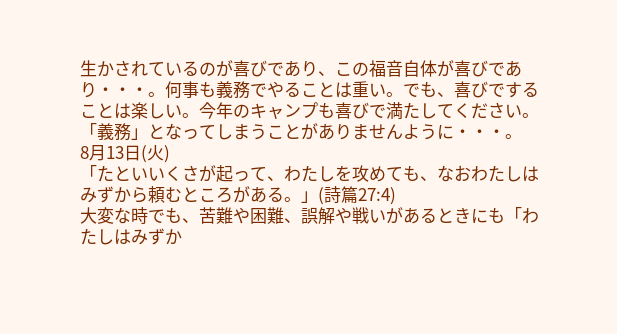生かされているのが喜びであり、この福音自体が喜びであり・・・。何事も義務でやることは重い。でも、喜びですることは楽しい。今年のキャンプも喜びで満たしてください。「義務」となってしまうことがありませんように・・・。
8月13日(火)
「たといいくさが起って、わたしを攻めても、なおわたしはみずから頼むところがある。」(詩篇27:4)
大変な時でも、苦難や困難、誤解や戦いがあるときにも「わたしはみずか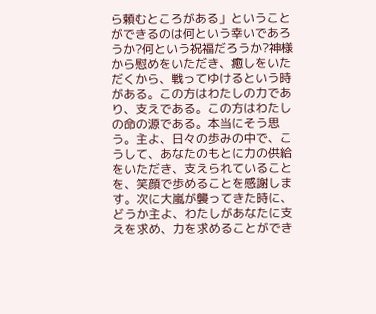ら頼むところがある」ということができるのは何という幸いであろうか?何という祝福だろうか?神様から慰めをいただき、癒しをいただくから、戦ってゆけるという時がある。この方はわたしの力であり、支えである。この方はわたしの命の源である。本当にそう思う。主よ、日々の歩みの中で、こうして、あなたのもとに力の供給をいただき、支えられていることを、笑顔で歩めることを感謝します。次に大嵐が襲ってきた時に、どうか主よ、わたしがあなたに支えを求め、力を求めることができ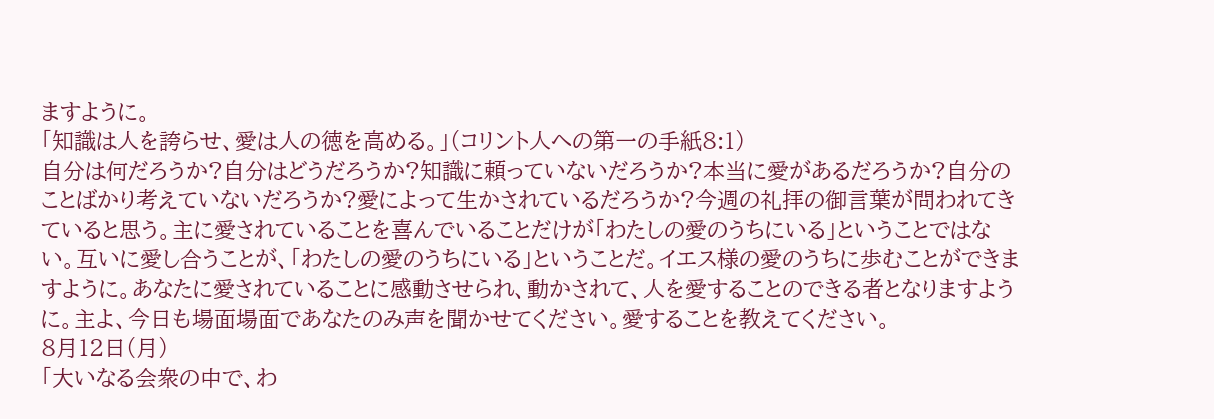ますように。
「知識は人を誇らせ、愛は人の徳を高める。」(コリント人への第一の手紙8:1)
自分は何だろうか?自分はどうだろうか?知識に頼っていないだろうか?本当に愛があるだろうか?自分のことばかり考えていないだろうか?愛によって生かされているだろうか?今週の礼拝の御言葉が問われてきていると思う。主に愛されていることを喜んでいることだけが「わたしの愛のうちにいる」ということではない。互いに愛し合うことが、「わたしの愛のうちにいる」ということだ。イエス様の愛のうちに歩むことができますように。あなたに愛されていることに感動させられ、動かされて、人を愛することのできる者となりますように。主よ、今日も場面場面であなたのみ声を聞かせてください。愛することを教えてください。
8月12日(月)
「大いなる会衆の中で、わ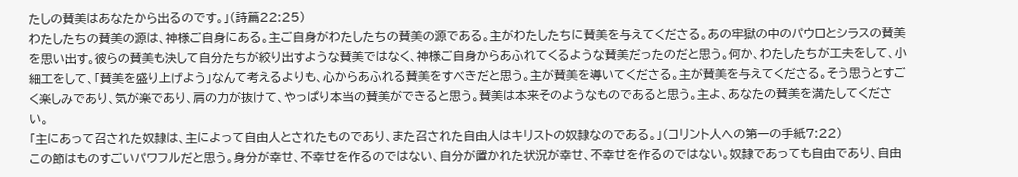たしの賛美はあなたから出るのです。」(詩篇22:25)
わたしたちの賛美の源は、神様ご自身にある。主ご自身がわたしたちの賛美の源である。主がわたしたちに賛美を与えてくださる。あの牢獄の中のパウロとシラスの賛美を思い出す。彼らの賛美も決して自分たちが絞り出すような賛美ではなく、神様ご自身からあふれてくるような賛美だったのだと思う。何か、わたしたちが工夫をして、小細工をして、「賛美を盛り上げよう」なんて考えるよりも、心からあふれる賛美をすべきだと思う。主が賛美を導いてくださる。主が賛美を与えてくださる。そう思うとすごく楽しみであり、気が楽であり、肩の力が抜けて、やっぱり本当の賛美ができると思う。賛美は本来そのようなものであると思う。主よ、あなたの賛美を満たしてください。
「主にあって召された奴隷は、主によって自由人とされたものであり、また召された自由人はキリストの奴隷なのである。」(コリント人への第一の手紙7:22)
この節はものすごいパワフルだと思う。身分が幸せ、不幸せを作るのではない、自分が置かれた状況が幸せ、不幸せを作るのではない。奴隷であっても自由であり、自由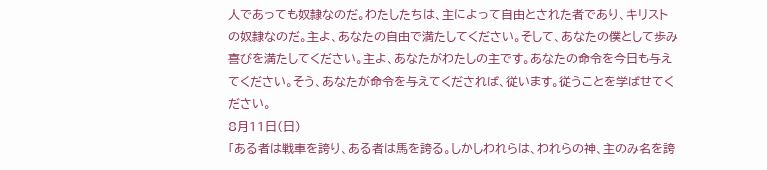人であっても奴隷なのだ。わたしたちは、主によって自由とされた者であり、キリストの奴隷なのだ。主よ、あなたの自由で満たしてください。そして、あなたの僕として歩み喜びを満たしてください。主よ、あなたがわたしの主です。あなたの命令を今日も与えてください。そう、あなたが命令を与えてくだされば、従います。従うことを学ばせてください。
8月11日(日)
「ある者は戦車を誇り、ある者は馬を誇る。しかしわれらは、われらの神、主のみ名を誇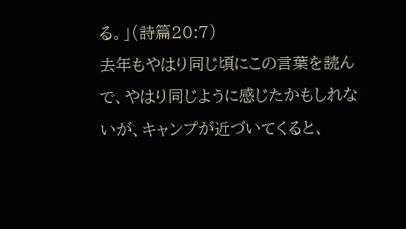る。」(詩篇20:7)
去年もやはり同じ頃にこの言葉を読んで、やはり同じように感じたかもしれないが、キャンプが近づいてくると、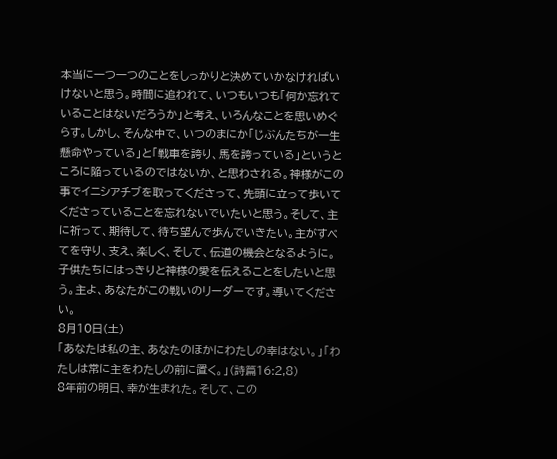本当に一つ一つのことをしっかりと決めていかなければいけないと思う。時間に追われて、いつもいつも「何か忘れていることはないだろうか」と考え、いろんなことを思いめぐらす。しかし、そんな中で、いつのまにか「じぶんたちが一生懸命やっている」と「戦車を誇り、馬を誇っている」というところに陥っているのではないか、と思わされる。神様がこの事でイニシアチブを取ってくださって、先頭に立って歩いてくださっていることを忘れないでいたいと思う。そして、主に祈って、期待して、待ち望んで歩んでいきたい。主がすべてを守り、支え、楽しく、そして、伝道の機会となるように。子供たちにはっきりと神様の愛を伝えることをしたいと思う。主よ、あなたがこの戦いのリーダーです。導いてください。
8月10日(土)
「あなたは私の主、あなたのほかにわたしの幸はない。」「わたしは常に主をわたしの前に置く。」(詩篇16:2,8)
8年前の明日、幸が生まれた。そして、この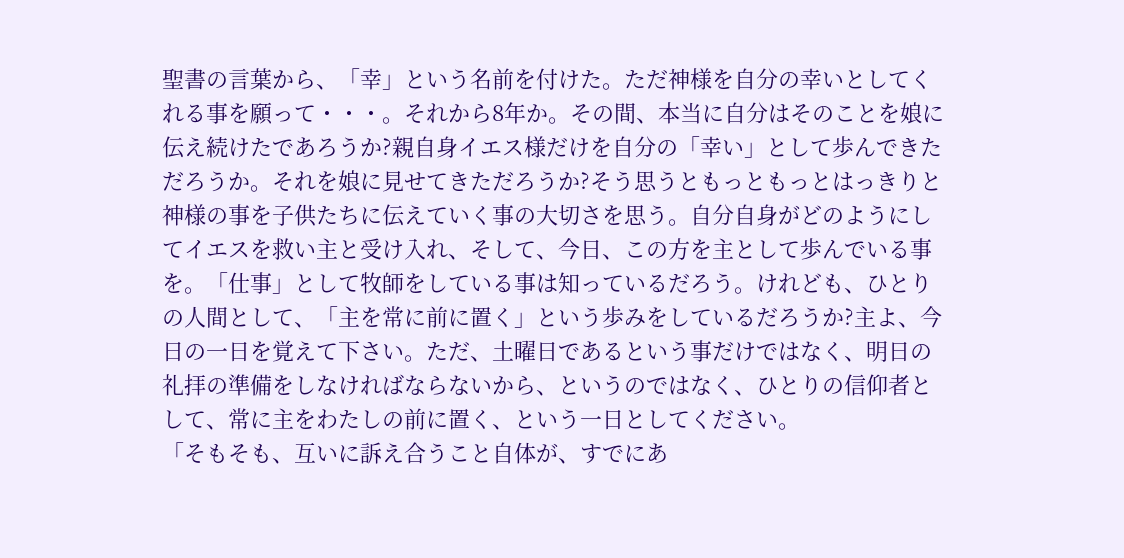聖書の言葉から、「幸」という名前を付けた。ただ神様を自分の幸いとしてくれる事を願って・・・。それから8年か。その間、本当に自分はそのことを娘に伝え続けたであろうか?親自身イエス様だけを自分の「幸い」として歩んできただろうか。それを娘に見せてきただろうか?そう思うともっともっとはっきりと神様の事を子供たちに伝えていく事の大切さを思う。自分自身がどのようにしてイエスを救い主と受け入れ、そして、今日、この方を主として歩んでいる事を。「仕事」として牧師をしている事は知っているだろう。けれども、ひとりの人間として、「主を常に前に置く」という歩みをしているだろうか?主よ、今日の一日を覚えて下さい。ただ、土曜日であるという事だけではなく、明日の礼拝の準備をしなければならないから、というのではなく、ひとりの信仰者として、常に主をわたしの前に置く、という一日としてください。
「そもそも、互いに訴え合うこと自体が、すでにあ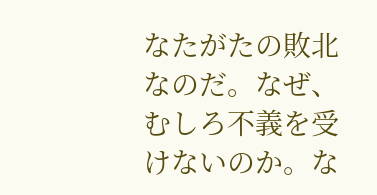なたがたの敗北なのだ。なぜ、むしろ不義を受けないのか。な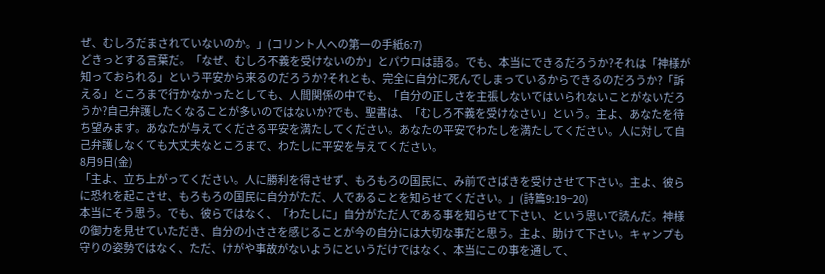ぜ、むしろだまされていないのか。」(コリント人への第一の手紙6:7)
どきっとする言葉だ。「なぜ、むしろ不義を受けないのか」とパウロは語る。でも、本当にできるだろうか?それは「神様が知っておられる」という平安から来るのだろうか?それとも、完全に自分に死んでしまっているからできるのだろうか?「訴える」ところまで行かなかったとしても、人間関係の中でも、「自分の正しさを主張しないではいられないことがないだろうか?自己弁護したくなることが多いのではないか?でも、聖書は、「むしろ不義を受けなさい」という。主よ、あなたを待ち望みます。あなたが与えてくださる平安を満たしてください。あなたの平安でわたしを満たしてください。人に対して自己弁護しなくても大丈夫なところまで、わたしに平安を与えてください。
8月9日(金)
「主よ、立ち上がってください。人に勝利を得させず、もろもろの国民に、み前でさばきを受けさせて下さい。主よ、彼らに恐れを起こさせ、もろもろの国民に自分がただ、人であることを知らせてください。」(詩篇9:19−20)
本当にそう思う。でも、彼らではなく、「わたしに」自分がただ人である事を知らせて下さい、という思いで読んだ。神様の御力を見せていただき、自分の小ささを感じることが今の自分には大切な事だと思う。主よ、助けて下さい。キャンプも守りの姿勢ではなく、ただ、けがや事故がないようにというだけではなく、本当にこの事を通して、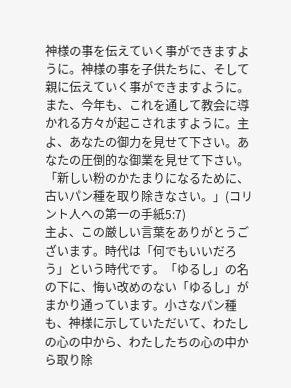神様の事を伝えていく事ができますように。神様の事を子供たちに、そして親に伝えていく事ができますように。また、今年も、これを通して教会に導かれる方々が起こされますように。主よ、あなたの御力を見せて下さい。あなたの圧倒的な御業を見せて下さい。
「新しい粉のかたまりになるために、古いパン種を取り除きなさい。」(コリント人への第一の手紙5:7)
主よ、この厳しい言葉をありがとうございます。時代は「何でもいいだろう」という時代です。「ゆるし」の名の下に、悔い改めのない「ゆるし」がまかり通っています。小さなパン種も、神様に示していただいて、わたしの心の中から、わたしたちの心の中から取り除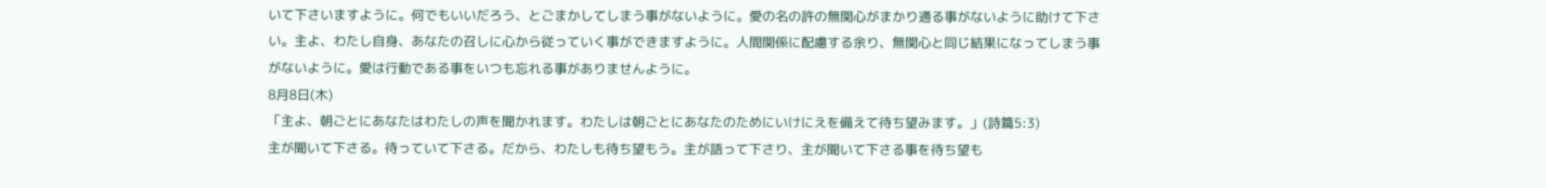いて下さいますように。何でもいいだろう、とごまかしてしまう事がないように。愛の名の許の無関心がまかり通る事がないように助けて下さい。主よ、わたし自身、あなたの召しに心から従っていく事ができますように。人間関係に配慮する余り、無関心と同じ結果になってしまう事がないように。愛は行動である事をいつも忘れる事がありませんように。
8月8日(木)
「主よ、朝ごとにあなたはわたしの声を聞かれます。わたしは朝ごとにあなたのためにいけにえを備えて待ち望みます。」(詩篇5:3)
主が聞いて下さる。待っていて下さる。だから、わたしも待ち望もう。主が語って下さり、主が聞いて下さる事を待ち望も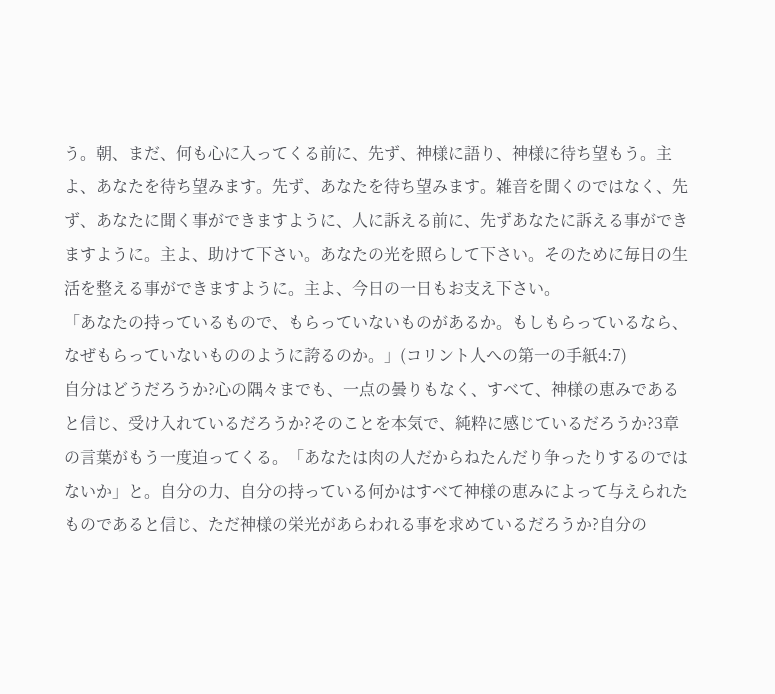う。朝、まだ、何も心に入ってくる前に、先ず、神様に語り、神様に待ち望もう。主よ、あなたを待ち望みます。先ず、あなたを待ち望みます。雑音を聞くのではなく、先ず、あなたに聞く事ができますように、人に訴える前に、先ずあなたに訴える事ができますように。主よ、助けて下さい。あなたの光を照らして下さい。そのために毎日の生活を整える事ができますように。主よ、今日の一日もお支え下さい。
「あなたの持っているもので、もらっていないものがあるか。もしもらっているなら、なぜもらっていないもののように誇るのか。」(コリント人への第一の手紙4:7)
自分はどうだろうか?心の隅々までも、一点の曇りもなく、すべて、神様の恵みであると信じ、受け入れているだろうか?そのことを本気で、純粋に感じているだろうか?3章の言葉がもう一度迫ってくる。「あなたは肉の人だからねたんだり争ったりするのではないか」と。自分の力、自分の持っている何かはすべて神様の恵みによって与えられたものであると信じ、ただ神様の栄光があらわれる事を求めているだろうか?自分の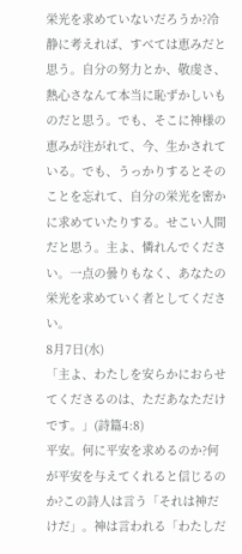栄光を求めていないだろうか?冷静に考えれば、すべては恵みだと思う。自分の努力とか、敬虔さ、熱心さなんて本当に恥ずかしいものだと思う。でも、そこに神様の恵みが注がれて、今、生かされている。でも、うっかりするとそのことを忘れて、自分の栄光を密かに求めていたりする。せこい人間だと思う。主よ、憐れんでください。一点の曇りもなく、あなたの栄光を求めていく者としてください。
8月7日(水)
「主よ、わたしを安らかにおらせてくださるのは、ただあなただけです。」(詩篇4:8)
平安。何に平安を求めるのか?何が平安を与えてくれると信じるのか?この詩人は言う「それは神だけだ」。神は言われる「わたしだ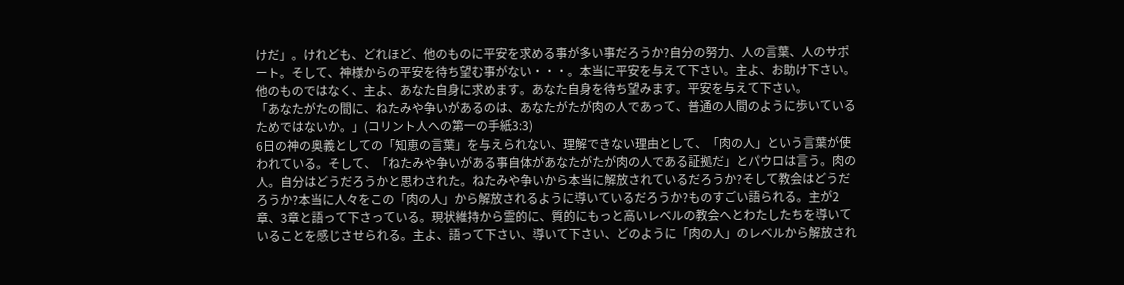けだ」。けれども、どれほど、他のものに平安を求める事が多い事だろうか?自分の努力、人の言葉、人のサポート。そして、神様からの平安を待ち望む事がない・・・。本当に平安を与えて下さい。主よ、お助け下さい。他のものではなく、主よ、あなた自身に求めます。あなた自身を待ち望みます。平安を与えて下さい。
「あなたがたの間に、ねたみや争いがあるのは、あなたがたが肉の人であって、普通の人間のように歩いているためではないか。」(コリント人への第一の手紙3:3)
6日の神の奥義としての「知恵の言葉」を与えられない、理解できない理由として、「肉の人」という言葉が使われている。そして、「ねたみや争いがある事自体があなたがたが肉の人である証拠だ」とパウロは言う。肉の人。自分はどうだろうかと思わされた。ねたみや争いから本当に解放されているだろうか?そして教会はどうだろうか?本当に人々をこの「肉の人」から解放されるように導いているだろうか?ものすごい語られる。主が2章、3章と語って下さっている。現状維持から霊的に、質的にもっと高いレベルの教会へとわたしたちを導いていることを感じさせられる。主よ、語って下さい、導いて下さい、どのように「肉の人」のレベルから解放され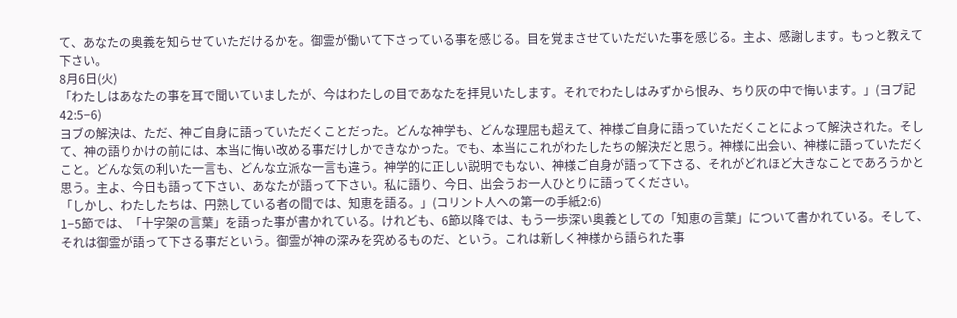て、あなたの奥義を知らせていただけるかを。御霊が働いて下さっている事を感じる。目を覚まさせていただいた事を感じる。主よ、感謝します。もっと教えて下さい。
8月6日(火)
「わたしはあなたの事を耳で聞いていましたが、今はわたしの目であなたを拝見いたします。それでわたしはみずから恨み、ちり灰の中で悔います。」(ヨブ記42:5−6)
ヨブの解決は、ただ、神ご自身に語っていただくことだった。どんな神学も、どんな理屈も超えて、神様ご自身に語っていただくことによって解決された。そして、神の語りかけの前には、本当に悔い改める事だけしかできなかった。でも、本当にこれがわたしたちの解決だと思う。神様に出会い、神様に語っていただくこと。どんな気の利いた一言も、どんな立派な一言も違う。神学的に正しい説明でもない、神様ご自身が語って下さる、それがどれほど大きなことであろうかと思う。主よ、今日も語って下さい、あなたが語って下さい。私に語り、今日、出会うお一人ひとりに語ってください。
「しかし、わたしたちは、円熟している者の間では、知恵を語る。」(コリント人への第一の手紙2:6)
1−5節では、「十字架の言葉」を語った事が書かれている。けれども、6節以降では、もう一歩深い奥義としての「知恵の言葉」について書かれている。そして、それは御霊が語って下さる事だという。御霊が神の深みを究めるものだ、という。これは新しく神様から語られた事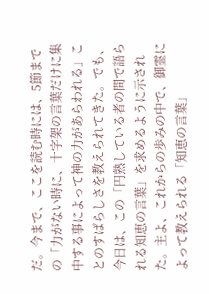だ。今まで、ここを読む時には、5節までの「力がない時に、十字架の言葉だけに集中する事によって神の力があらわれる」ことのすばらしさを教えられてきた。でも、今日は、この「円熟している者の間で語られる知恵の言葉」を求めるように示された。主よ、これからの歩みの中で、御霊によって教えられる「知恵の言葉」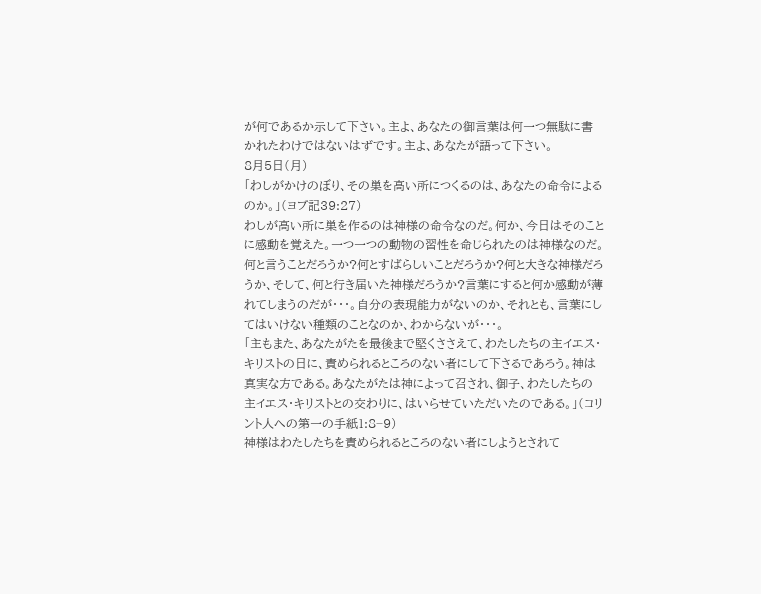が何であるか示して下さい。主よ、あなたの御言葉は何一つ無駄に書かれたわけではないはずです。主よ、あなたが語って下さい。
8月5日(月)
「わしがかけのぼり、その巣を高い所につくるのは、あなたの命令によるのか。」(ヨブ記39:27)
わしが高い所に巣を作るのは神様の命令なのだ。何か、今日はそのことに感動を覚えた。一つ一つの動物の習性を命じられたのは神様なのだ。何と言うことだろうか?何とすばらしいことだろうか?何と大きな神様だろうか、そして、何と行き届いた神様だろうか?言葉にすると何か感動が薄れてしまうのだが・・・。自分の表現能力がないのか、それとも、言葉にしてはいけない種類のことなのか、わからないが・・・。
「主もまた、あなたがたを最後まで堅くささえて、わたしたちの主イエス・キリストの日に、責められるところのない者にして下さるであろう。神は真実な方である。あなたがたは神によって召され、御子、わたしたちの主イエス・キリストとの交わりに、はいらせていただいたのである。」(コリント人への第一の手紙1:8−9)
神様はわたしたちを責められるところのない者にしようとされて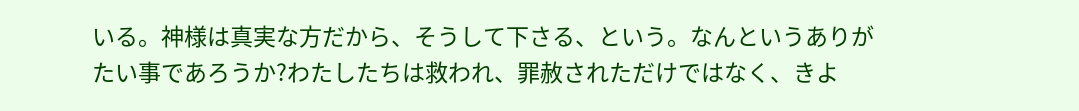いる。神様は真実な方だから、そうして下さる、という。なんというありがたい事であろうか?わたしたちは救われ、罪赦されただけではなく、きよ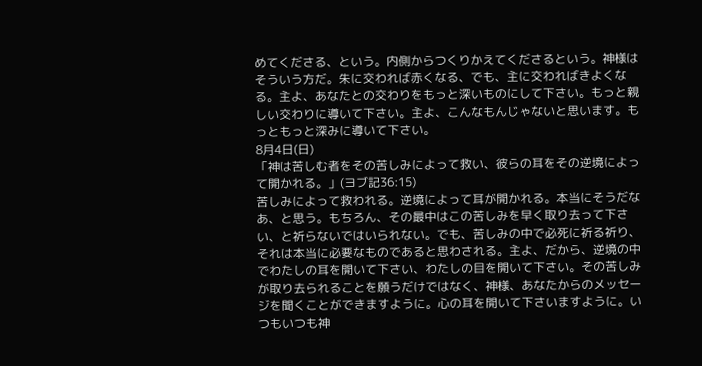めてくださる、という。内側からつくりかえてくださるという。神様はそういう方だ。朱に交われば赤くなる、でも、主に交わればきよくなる。主よ、あなたとの交わりをもっと深いものにして下さい。もっと親しい交わりに導いて下さい。主よ、こんなもんじゃないと思います。もっともっと深みに導いて下さい。
8月4日(日)
「神は苦しむ者をその苦しみによって救い、彼らの耳をその逆境によって開かれる。」(ヨブ記36:15)
苦しみによって救われる。逆境によって耳が開かれる。本当にそうだなあ、と思う。もちろん、その最中はこの苦しみを早く取り去って下さい、と祈らないではいられない。でも、苦しみの中で必死に祈る祈り、それは本当に必要なものであると思わされる。主よ、だから、逆境の中でわたしの耳を開いて下さい、わたしの目を開いて下さい。その苦しみが取り去られることを願うだけではなく、神様、あなたからのメッセージを聞くことができますように。心の耳を開いて下さいますように。いつもいつも神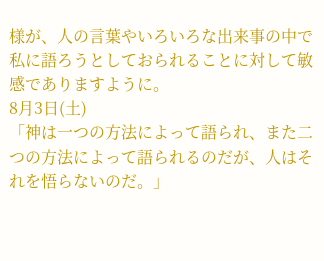様が、人の言葉やいろいろな出来事の中で私に語ろうとしておられることに対して敏感でありますように。
8月3日(土)
「神は一つの方法によって語られ、また二つの方法によって語られるのだが、人はそれを悟らないのだ。」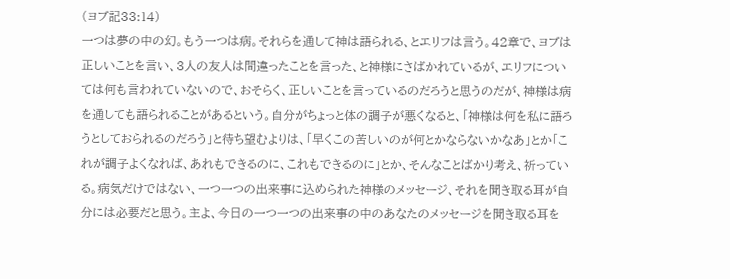(ヨブ記33:14)
一つは夢の中の幻。もう一つは病。それらを通して神は語られる、とエリフは言う。42章で、ヨブは正しいことを言い、3人の友人は間違ったことを言った、と神様にさばかれているが、エリフについては何も言われていないので、おそらく、正しいことを言っているのだろうと思うのだが、神様は病を通しても語られることがあるという。自分がちょっと体の調子が悪くなると、「神様は何を私に語ろうとしておられるのだろう」と待ち望むよりは、「早くこの苦しいのが何とかならないかなあ」とか「これが調子よくなれば、あれもできるのに、これもできるのに」とか、そんなことばかり考え、祈っている。病気だけではない、一つ一つの出来事に込められた神様のメッセージ、それを聞き取る耳が自分には必要だと思う。主よ、今日の一つ一つの出来事の中のあなたのメッセージを聞き取る耳を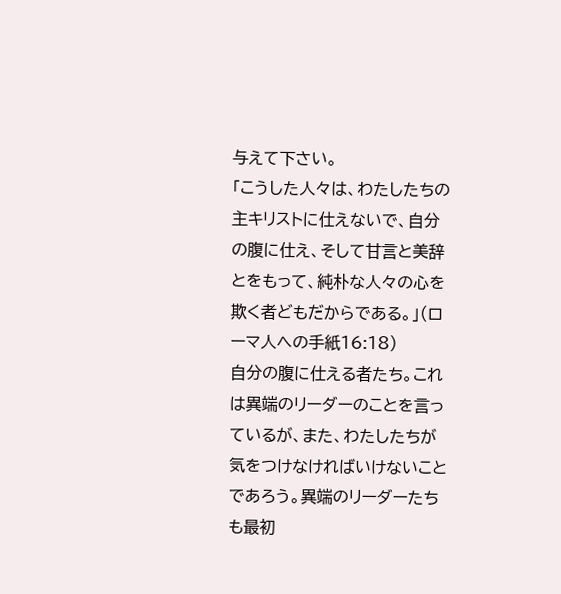与えて下さい。
「こうした人々は、わたしたちの主キリストに仕えないで、自分の腹に仕え、そして甘言と美辞とをもって、純朴な人々の心を欺く者どもだからである。」(ローマ人への手紙16:18)
自分の腹に仕える者たち。これは異端のリーダーのことを言っているが、また、わたしたちが気をつけなければいけないことであろう。異端のリーダーたちも最初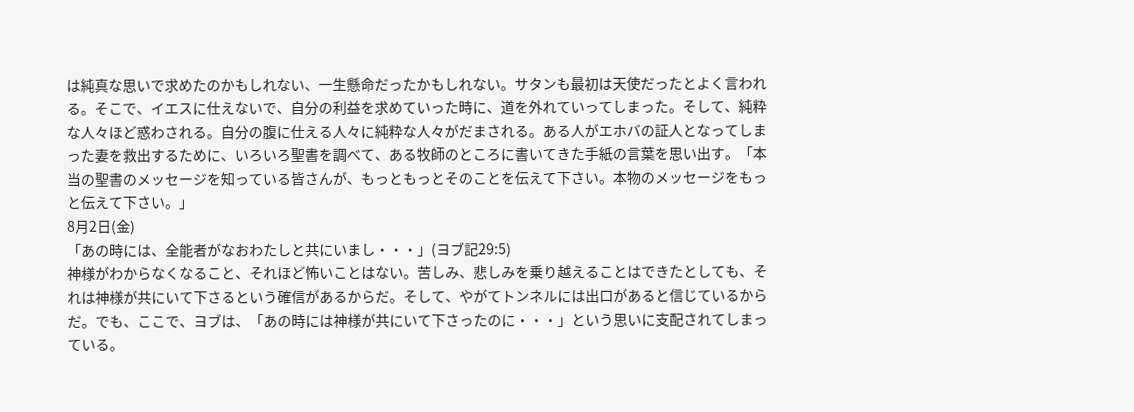は純真な思いで求めたのかもしれない、一生懸命だったかもしれない。サタンも最初は天使だったとよく言われる。そこで、イエスに仕えないで、自分の利益を求めていった時に、道を外れていってしまった。そして、純粋な人々ほど惑わされる。自分の腹に仕える人々に純粋な人々がだまされる。ある人がエホバの証人となってしまった妻を救出するために、いろいろ聖書を調べて、ある牧師のところに書いてきた手紙の言葉を思い出す。「本当の聖書のメッセージを知っている皆さんが、もっともっとそのことを伝えて下さい。本物のメッセージをもっと伝えて下さい。」
8月2日(金)
「あの時には、全能者がなおわたしと共にいまし・・・」(ヨブ記29:5)
神様がわからなくなること、それほど怖いことはない。苦しみ、悲しみを乗り越えることはできたとしても、それは神様が共にいて下さるという確信があるからだ。そして、やがてトンネルには出口があると信じているからだ。でも、ここで、ヨブは、「あの時には神様が共にいて下さったのに・・・」という思いに支配されてしまっている。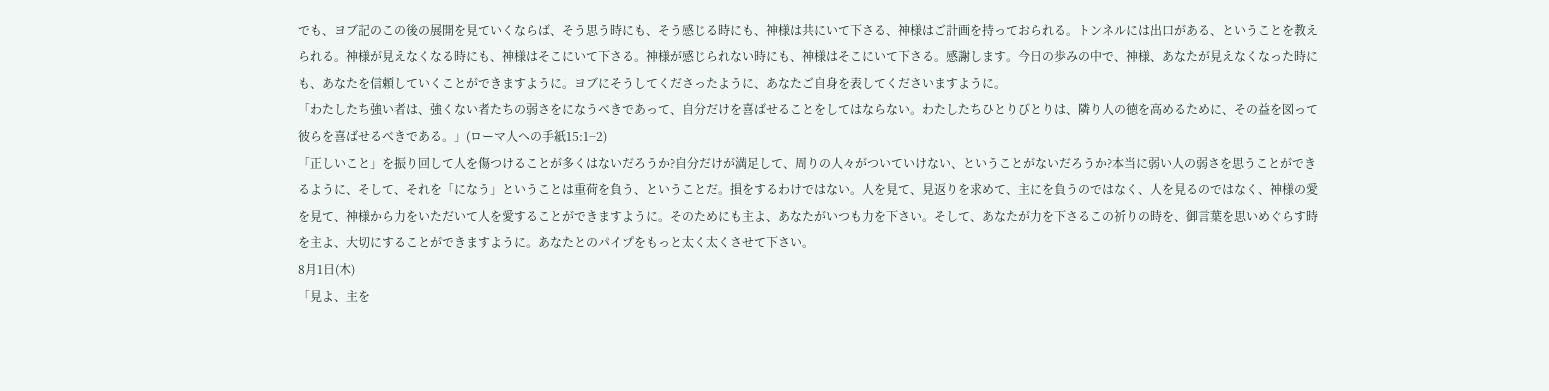でも、ヨブ記のこの後の展開を見ていくならば、そう思う時にも、そう感じる時にも、神様は共にいて下さる、神様はご計画を持っておられる。トンネルには出口がある、ということを教えられる。神様が見えなくなる時にも、神様はそこにいて下さる。神様が感じられない時にも、神様はそこにいて下さる。感謝します。今日の歩みの中で、神様、あなたが見えなくなった時にも、あなたを信頼していくことができますように。ヨブにそうしてくださったように、あなたご自身を表してくださいますように。
「わたしたち強い者は、強くない者たちの弱さをになうべきであって、自分だけを喜ばせることをしてはならない。わたしたちひとりびとりは、隣り人の徳を高めるために、その益を図って彼らを喜ばせるべきである。」(ローマ人への手紙15:1−2)
「正しいこと」を振り回して人を傷つけることが多くはないだろうか?自分だけが満足して、周りの人々がついていけない、ということがないだろうか?本当に弱い人の弱さを思うことができるように、そして、それを「になう」ということは重荷を負う、ということだ。損をするわけではない。人を見て、見返りを求めて、主にを負うのではなく、人を見るのではなく、神様の愛を見て、神様から力をいただいて人を愛することができますように。そのためにも主よ、あなたがいつも力を下さい。そして、あなたが力を下さるこの祈りの時を、御言葉を思いめぐらす時を主よ、大切にすることができますように。あなたとのパイプをもっと太く太くさせて下さい。
8月1日(木)
「見よ、主を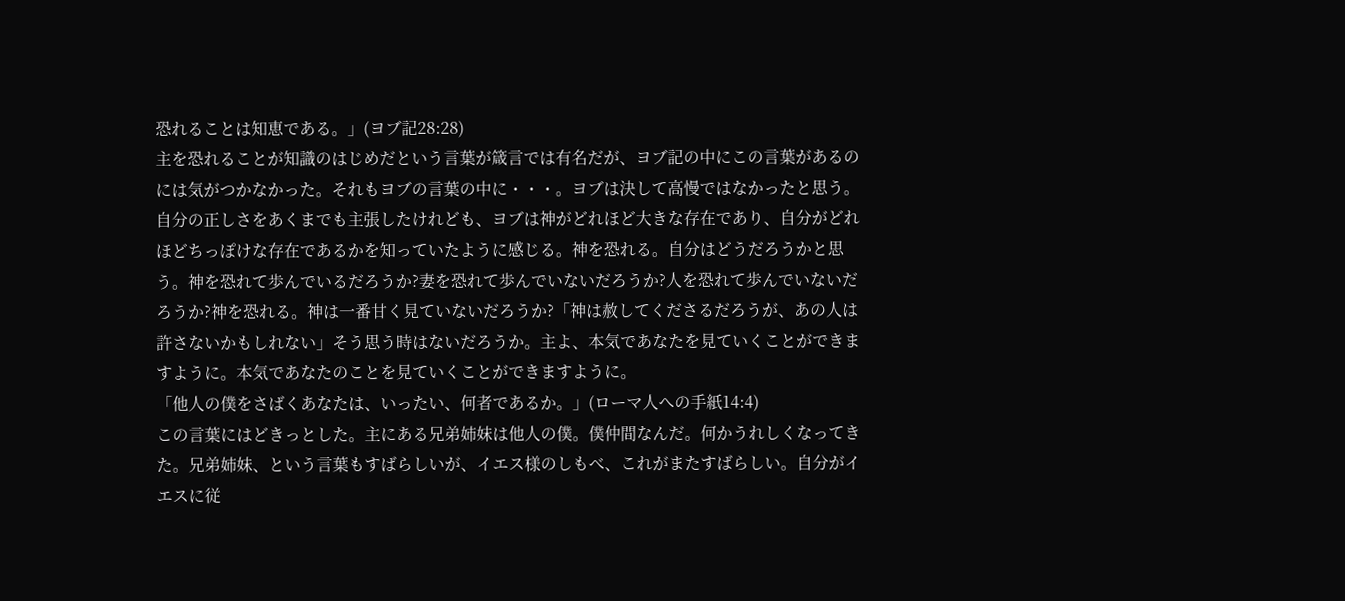恐れることは知恵である。」(ヨブ記28:28)
主を恐れることが知識のはじめだという言葉が箴言では有名だが、ヨブ記の中にこの言葉があるのには気がつかなかった。それもヨブの言葉の中に・・・。ヨブは決して高慢ではなかったと思う。自分の正しさをあくまでも主張したけれども、ヨブは神がどれほど大きな存在であり、自分がどれほどちっぽけな存在であるかを知っていたように感じる。神を恐れる。自分はどうだろうかと思う。神を恐れて歩んでいるだろうか?妻を恐れて歩んでいないだろうか?人を恐れて歩んでいないだろうか?神を恐れる。神は一番甘く見ていないだろうか?「神は赦してくださるだろうが、あの人は許さないかもしれない」そう思う時はないだろうか。主よ、本気であなたを見ていくことができますように。本気であなたのことを見ていくことができますように。
「他人の僕をさばくあなたは、いったい、何者であるか。」(ローマ人への手紙14:4)
この言葉にはどきっとした。主にある兄弟姉妹は他人の僕。僕仲間なんだ。何かうれしくなってきた。兄弟姉妹、という言葉もすばらしいが、イエス様のしもべ、これがまたすばらしい。自分がイエスに従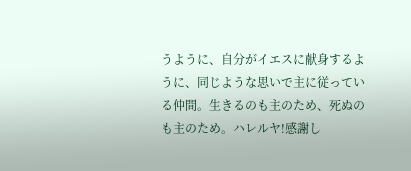うように、自分がイエスに献身するように、同じような思いで主に従っている仲間。生きるのも主のため、死ぬのも主のため。ハレルヤ!感謝し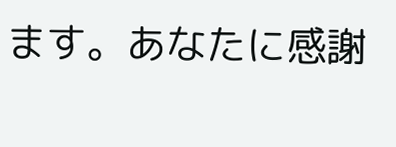ます。あなたに感謝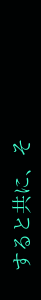すると共に、そ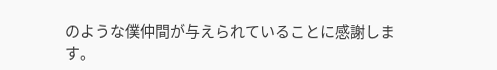のような僕仲間が与えられていることに感謝します。